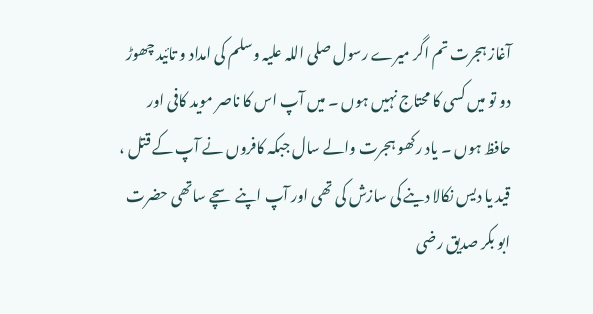آغاز ہجرت تم اگر میرے رسول صلی اللہ علیہ وسلم کی امداد و تائید چھوڑ دو تو میں کسی کا محتاج نہیں ہوں ۔ میں آپ اس کا ناصر موید کافی اور حافظ ہوں ۔ یاد رکھو ہجرت والے سال جبکہ کافروں نے آپ کے قتل ، قید یا دیس نکالا دینے کی سازش کی تھی اور آپ اپنے سچے ساتھی حضرت ابو بکر صدیق رضی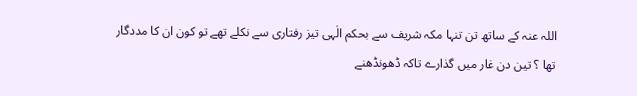اللہ عنہ کے ساتھ تن تنہا مکہ شریف سے بحکم الٰہی تیز رفتاری سے نکلے تھے تو کون ان کا مددگار تھا ؟ تین دن غار میں گذارے تاکہ ڈھونڈھنے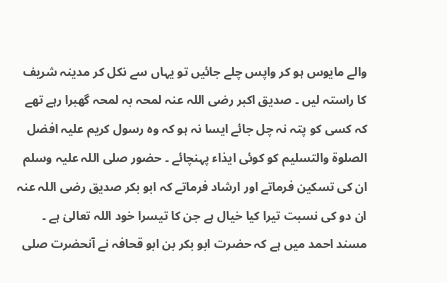والے مایوس ہو کر واپس چلے جائیں تو یہاں سے نکل کر مدینہ شریف کا راستہ لیں ۔ صدیق اکبر رضی اللہ عنہ لمحہ بہ لمحہ گھبرا رہے تھے کہ کسی کو پتہ نہ چل جائے ایسا نہ ہو کہ وہ رسول کریم علیہ افضل الصلوۃ والتسلیم کو کوئی ایذاء پہنچائے ۔ حضور صلی اللہ علیہ وسلم ان کی تسکین فرماتے اور ارشاد فرماتے کہ ابو بکر صدیق رضی اللہ عنہ ان دو کی نسبت تیرا کیا خیال ہے جن کا تیسرا خود اللہ تعالیٰ ہے ۔ مسند احمد میں ہے کہ حضرت ابو بکر بن ابو قحافہ نے آنحضرت صلی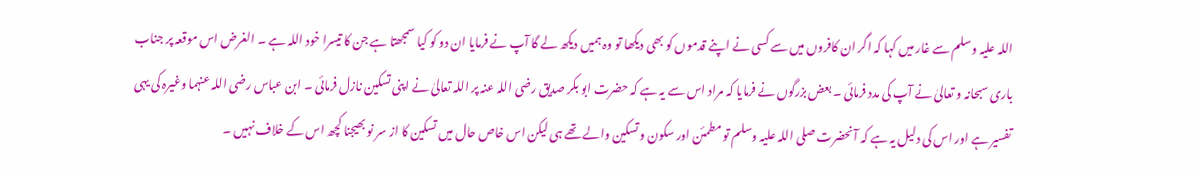اللہ علیہ وسلم سے غار میں کہا کہ اگر ان کافروں میں سے کسی نے اپنے قدموں کو بھی دیکھا تو وہ ہمیں دیکھ لے گا آپ نے فرمایا ان دو کو کیا سمجھتا ہے جن کا تیسرا خود اللہ ہے ۔ الغرض اس موقعہ پر جناب باری سبحانہ و تعالیٰ نے آپ کی مدد فرمائی ۔ بعض بزرگوں نے فرمایا کہ مراد اس سے یہ ہے کہ حضرت ابو بکر صدیق رضی اللہ عنہ پر اللہ تعالیٰ نے اپنی تسکین نازل فرمائی ۔ ابن عباس رضی اللہ عنہما وغیرہ کی یہی تفسیر ہے اور اس کی دلیل یہ ہے کہ آنحضرت صلی اللہ علیہ وسلم تو مطمئن اور سکون و تسکین والے تھے ہی لیکن اس خاص حال میں تسکین کا از سر نو بھیجنا کچھ اس کے خلاف نہیں ۔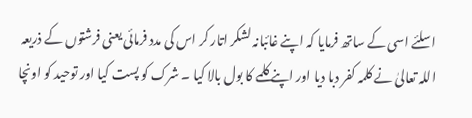اسلئے اسی کے ساتھ فرمایا کہ اپنے غائبانہ لشکر اتار کر اس کی مدد فرمائی یعنی فرشتوں کے ذریعہ اللہ تعالیٰ نے کلمہ کفر دبا دیا اور اپنے کلمے کا بول بالا کیا ۔ شرک کو پست کیا اور توحید کو اونچا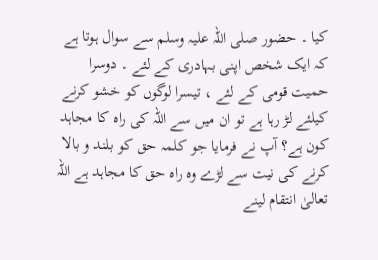کیا ۔ حضور صلی اللہ علیہ وسلم سے سوال ہوتا ہے کہ ایک شخص اپنی بہادری کے لئے ۔ دوسرا حمیت قومی کے لئے ، تیسرا لوگوں کو خشو کرنے کیلئے لڑ رہا ہے تو ان میں سے اللہ کی راہ کا مجاہد کون ہے؟ آپ نے فرمایا جو کلمہ حق کو بلند و بالا کرنے کی نیت سے لڑے وہ راہ حق کا مجاہد ہے اللہ تعالیٰ انتقام لینے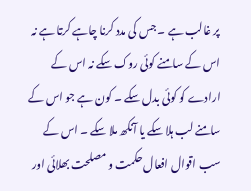پر غالب ہے ۔ جس کی مدد کرنا چاہے کرتا ہے نہ اس کے سامنے کوئی روک سکے نہ اس کے ارادے کو کوئی بدل سکے ۔ کون ہے جو اس کے سامنے لب ہلا سکے یا آنکھ ملا سکے ۔ اس کے سب اقوال افعال حکمت و مصلحت بھلائی اور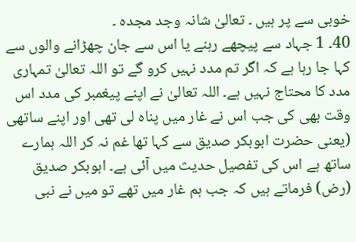خوبی سے پر ہیں ۔ تعالیٰ شانہ وجد مجدہ ۔
40۔ 1 جہاد سے پیچھے رہنے یا اس سے جان چھڑانے والوں سے کہا جا رہا ہے کہ اگر تم مدد نہیں کرو گے تو اللہ تعالیٰ تمہاری مدد کا محتاج نہیں ہے۔ اللہ تعالیٰ نے اپنے پیغمبر کی مدد اس وقت بھی کی جب اس نے غار میں پناہ لی تھی اور اپنے ساتھی (یعنی حضرت ابوبکر صدیق سے کہا تھا غم نہ کر اللہ ہمارے ساتھ ہے اس کی تفصیل حدیث میں آئی ہے۔ ابوبکر صدیق (رض) فرماتے ہیں کہ جب ہم غار میں تھے تو میں نے نبی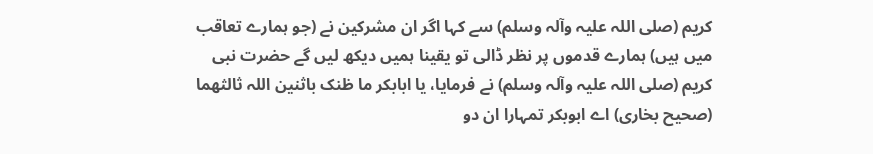کریم (صلی اللہ علیہ وآلہ وسلم) سے کہا اگر ان مشرکین نے (جو ہمارے تعاقب میں ہیں) ہمارے قدموں پر نظر ڈالی تو یقینا ہمیں دیکھ لیں گے حضرت نبی کریم (صلی اللہ علیہ وآلہ وسلم) نے فرمایا، یا ابابکر ما ظنک باثنین اللہ ثالثھما (صحیح بخاری) اے ابوبکر تمہارا ان دو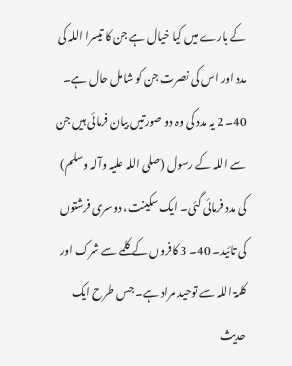کے بارے میں کیا خیال ہے جن کا تیسرا اللہ کی مدد اور اس کی نصرت جن کو شامل حال ہے۔ 40۔ 2 یہ مدد کی وہ دو صورتیں بیان فرمائی ہیں جن سے اللہ کے رسول (صلی اللہ علیہ وآلہ وسلم) کی مدد فرمائی گئی۔ ایک سکینت، دوسری فرشتوں کی تائید۔ 40۔ 3 کافروں کے کلمے سے شرک اور کلمۃ اللہ سے توحید مراد ہے۔ جس طرح ایک حدیث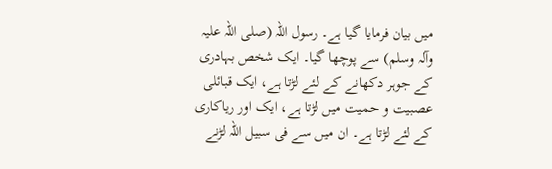میں بیان فرمایا گیا ہے۔ رسول اللہ (صلی اللہ علیہ وآلہ وسلم) سے پوچھا گیا۔ ایک شخص بہادری کے جوہر دکھانے کے لئے لڑتا ہے، ایک قبائلی عصبیت و حمیت میں لڑتا ہے، ایک اور ریاکاری کے لئے لڑتا ہے۔ ان میں سے فی سبیل اللہ لڑنے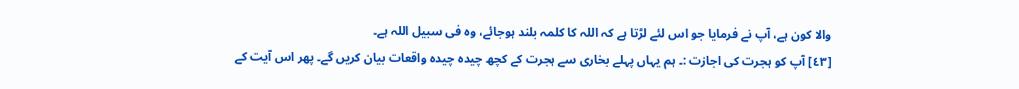والا کون ہے، آپ نے فرمایا جو اس لئے لڑتا ہے کہ اللہ کا کلمہ بلند ہوجائے، وہ فی سبیل اللہ ہے۔
[٤٣] آپ کو ہجرت کی اجازت :۔ ہم یہاں پہلے بخاری سے ہجرت کے کچھ چیدہ چیدہ واقعات بیان کریں گے۔ پھر اس آیت کے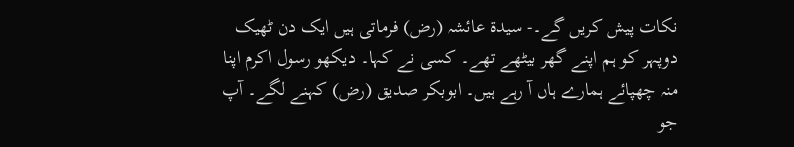نکات پیش کریں گے۔- سیدۃ عائشہ (رض) فرماتی ہیں ایک دن ٹھیک دوپہر کو ہم اپنے گھر بیٹھے تھے۔ کسی نے کہا۔ دیکھو رسول اکرم اپنا منہ چھپائے ہمارے ہاں آ رہے ہیں۔ ابوبکر صدیق (رض) کہنے لگے۔ آپ جو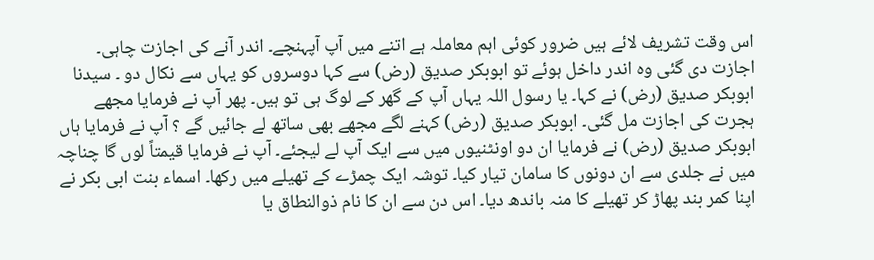اس وقت تشریف لائے ہیں ضرور کوئی اہم معاملہ ہے اتنے میں آپ آپہنچے۔ اندر آنے کی اجازت چاہی۔ اجازت دی گئی وہ اندر داخل ہوئے تو ابوبکر صدیق (رض) سے کہا دوسروں کو یہاں سے نکال دو ۔ سیدنا ابوبکر صدیق (رض) نے کہا۔ یا رسول اللہ یہاں آپ کے گھر کے لوگ ہی تو ہیں۔ پھر آپ نے فرمایا مجھے ہجرت کی اجازت مل گئی۔ ابوبکر صدیق (رض) کہنے لگے مجھے بھی ساتھ لے جائیں گے ؟ آپ نے فرمایا ہاں ابوبکر صدیق (رض) نے فرمایا ان دو اونٹنیوں میں سے ایک آپ لے لیجئے۔ آپ نے فرمایا قیمتاً لوں گا چناچہ میں نے جلدی سے ان دونوں کا سامان تیار کیا۔ توشہ ایک چمڑے کے تھیلے میں رکھا۔ اسماء بنت ابی بکر نے اپنا کمر بند پھاڑ کر تھیلے کا منہ باندھ دیا۔ اس دن سے ان کا نام ذوالنطاق یا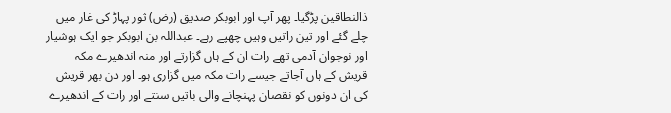ذالنطاقین پڑگیا۔ پھر آپ اور ابوبکر صدیق (رض) ثور پہاڑ کی غار میں چلے گئے اور تین راتیں وہیں چھپے رہے۔ عبداللہ بن ابوبکر جو ایک ہوشیار اور نوجوان آدمی تھے رات ان کے ہاں گزارتے اور منہ اندھیرے مکہ قریش کے ہاں آجاتے جیسے رات مکہ میں گزاری ہو۔ اور دن بھر قریش کی ان دونوں کو نقصان پہنچانے والی باتیں سنتے اور رات کے اندھیرے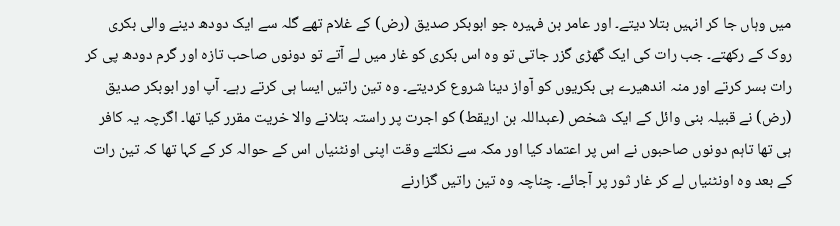میں وہاں جا کر انہیں بتلا دیتے۔ اور عامر بن فہیرہ جو ابوبکر صدیق (رض) کے غلام تھے گلہ سے ایک دودھ دینے والی بکری روک کے رکھتے۔ جب رات کی ایک گھڑی گزر جاتی تو وہ اس بکری کو غار میں لے آتے تو دونوں صاحب تازہ اور گرم دودھ پی کر رات بسر کرتے اور منہ اندھیرے ہی بکریوں کو آواز دینا شروع کردیتے۔ وہ تین راتیں ایسا ہی کرتے رہے۔ آپ اور ابوبکر صدیق (رض) نے قبیلہ بنی وائل کے ایک شخص (عبداللہ بن اریقط) کو اجرت پر راستہ بتلانے والا خریت مقرر کیا تھا۔ اگرچہ یہ کافر ہی تھا تاہم دونوں صاحبوں نے اس پر اعتماد کیا اور مکہ سے نکلتے وقت اپنی اونٹنیاں اس کے حوالہ کر کے کہا تھا کہ تین رات کے بعد وہ اونٹنیاں لے کر غار ثور پر آجائے۔ چناچہ وہ تین راتیں گزارنے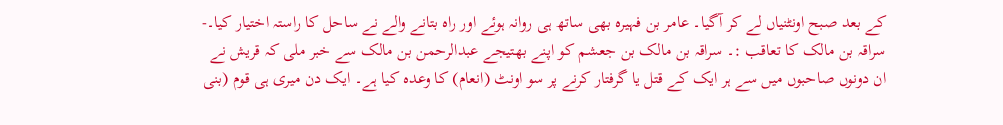کے بعد صبح اونٹنیاں لے کر آگیا۔ عامر بن فہیرہ بھی ساتھ ہی روانہ ہوئے اور راہ بتانے والے نے ساحل کا راستہ اختیار کیا۔- سراقہ بن مالک کا تعاقب :۔ سراقہ بن مالک بن جعشم کو اپنے بھتیجے عبدالرحمن بن مالک سے خبر ملی کہ قریش نے ان دونوں صاحبوں میں سے ہر ایک کے قتل یا گرفتار کرنے پر سو اونٹ (انعام) کا وعدہ کیا ہے۔ ایک دن میری ہی قوم (بنی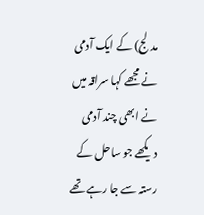مدلج) کے ایک آدمی نے مجھے کہا سراقہ میں نے ابھی چند آدمی دیکھے جو ساحل کے رستہ سے جا رہے تھے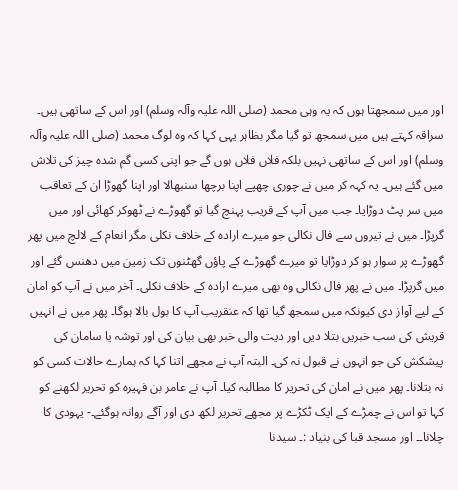اور میں سمجھتا ہوں کہ یہ وہی محمد (صلی اللہ علیہ وآلہ وسلم) اور اس کے ساتھی ہیں۔ سراقہ کہتے ہیں میں سمجھ تو گیا مگر بظاہر یہی کہا کہ وہ لوگ محمد (صلی اللہ علیہ وآلہ وسلم) اور اس کے ساتھی نہیں بلکہ فلاں فلاں ہوں گے جو اپنی کسی گم شدہ چیز کی تلاش میں گئے ہیں۔ یہ کہہ کر میں نے چوری چھپے اپنا برچھا سنبھالا اور اپنا گھوڑا ان کے تعاقب میں سر پٹ دوڑایا۔ جب میں آپ کے قریب پہنچ گیا تو گھوڑے نے ٹھوکر کھائی اور میں گرپڑا۔ میں نے تیروں سے فال نکالی جو میرے ارادہ کے خلاف نکلی مگر انعام کے لالچ میں پھر گھوڑے پر سوار ہو کر دوڑایا تو میرے گھوڑے کے پاؤں گھٹنوں تک زمین میں دھنس گئے اور میں گرپڑا۔ میں نے پھر فال نکالی وہ بھی میرے ارادہ کے خلاف نکلی۔ آخر میں نے آپ کو امان کے لیے آواز دی کیونکہ میں سمجھ گیا تھا کہ عنقریب آپ کا بول بالا ہوگا۔ پھر میں نے انہیں قریش کی سب خبریں بتلا دیں اور دیت والی خبر بھی بیان کی اور توشہ یا سامان کی پیشکش کی جو انہوں نے قبول نہ کی۔ البتہ آپ نے مجھے اتنا کہا کہ ہمارے حالات کسی کو نہ بتلانا۔ پھر میں نے امان کی تحریر کا مطالبہ کیا۔ آپ نے عامر بن فہیرہ کو تحریر لکھنے کو کہا تو اس نے چمڑے کے ایک ٹکڑے پر مجھے تحریر لکھ دی اور آگے روانہ ہوگئے۔- یہودی کا چلانا۔۔ اور مسجد قبا کی بنیاد :۔ سیدنا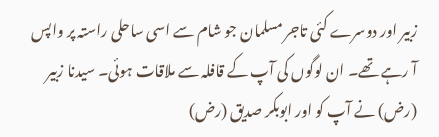زبیر اور دوسرے کئی تاجر مسلمان جو شام سے اسی ساحلی راستہ پر واپس آ رہے تھے۔ ان لوگوں کی آپ کے قافلہ سے ملاقات ہوئی۔ سیدنا زبیر (رض) نے آپ کو اور ابوبکر صدیق (رض)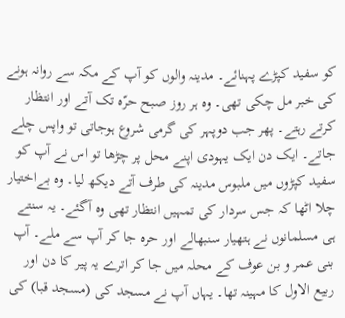کو سفید کپڑے پہنائے۔ مدینہ والوں کو آپ کے مکہ سے روانہ ہونے کی خبر مل چکی تھی۔ وہ ہر روز صبح حرّہ تک آتے اور انتظار کرتے رہتے۔ پھر جب دوپہر کی گرمی شروع ہوجاتی تو واپس چلے جاتے۔ ایک دن ایک یہودی اپنے محل پر چڑھا تو اس نے آپ کو سفید کپڑوں میں ملبوس مدینہ کی طرف آتے دیکھ لیا۔ وہ بےاختیار چلا اٹھا کہ جس سردار کی تمہیں انتظار تھی وہ آگئے۔ یہ سنتے ہی مسلمانوں نے ہتھیار سنبھالے اور حرہ جا کر آپ سے ملے۔ آپ بنی عمر و بن عوف کے محلہ میں جا کر اترے یہ پیر کا دن اور ربیع الاول کا مہینہ تھا۔ یہاں آپ نے مسجد کی (مسجد قبا) کی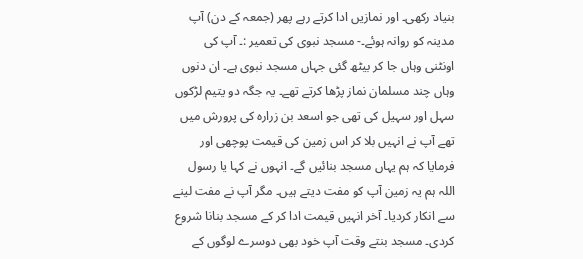بنیاد رکھی۔ اور نمازیں ادا کرتے رہے پھر (جمعہ کے دن) آپ مدینہ کو روانہ ہوئے۔- مسجد نبوی کی تعمیر :۔ آپ کی اونٹنی وہاں جا کر بیٹھ گئی جہاں مسجد نبوی ہے۔ ان دنوں وہاں چند مسلمان نماز پڑھا کرتے تھے۔ یہ جگہ دو یتیم لڑکوں سہل اور سہیل کی تھی جو اسعد بن زرارہ کی پرورش میں تھے آپ نے انہیں بلا کر اس زمین کی قیمت پوچھی اور فرمایا کہ ہم یہاں مسجد بنائیں گے۔ انہوں نے کہا یا رسول اللہ ہم یہ زمین آپ کو مفت دیتے ہیں۔ مگر آپ نے مفت لینے سے انکار کردیا۔ آخر انہیں قیمت ادا کر کے مسجد بنانا شروع کردی۔ مسجد بنتے وقت آپ خود بھی دوسرے لوگوں کے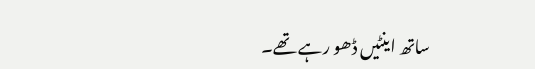ساتھ اینٹیں ڈھو رہے تھے۔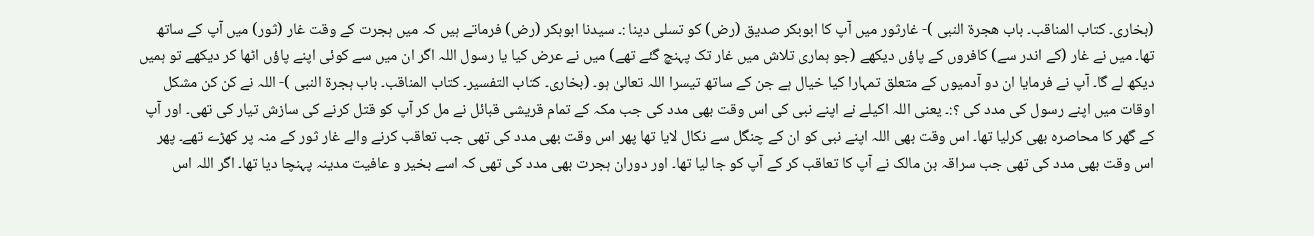(بخاری۔ کتاب المناقب۔ باب ھجرۃ النبی )- غارثور میں آپ کا ابوبکر صدیق (رض) کو تسلی دینا :۔ سیدنا ابوبکر (رض) فرماتے ہیں کہ میں ہجرت کے وقت غار (ثور) میں آپ کے ساتھ تھا۔ میں نے غار (کے اندر سے) کافروں کے پاؤں دیکھے (جو ہماری تلاش میں غار تک پہنچ گئے تھے) میں نے عرض کیا یا رسول اللہ اگر ان میں سے کوئی اپنے پاؤں اٹھا کر دیکھے تو ہمیں دیکھ لے گا۔ آپ نے فرمایا ان دو آدمیوں کے متعلق تمہارا کیا خیال ہے جن کے ساتھ تیسرا اللہ تعالیٰ ہو۔ (بخاری۔ کتاب التفسیر۔ کتاب المناقب۔ باب ہجرۃ النبی )- اللہ نے کن کن مشکل اوقات میں اپنے رسول کی مدد کی ؟:۔ یعنی اللہ اکیلے نے اپنے نبی کی اس وقت بھی مدد کی جب مکہ کے تمام قریشی قبائل نے مل کر آپ کو قتل کرنے کی سازش تیار کی تھی۔ اور آپ کے گھر کا محاصرہ بھی کرلیا تھا۔ اس وقت بھی اللہ اپنے نبی کو ان کے چنگل سے نکال لایا تھا پھر اس وقت بھی مدد کی تھی جب تعاقب کرنے والے غار ثور کے منہ پر کھڑے تھے۔ پھر اس وقت بھی مدد کی تھی جب سراقہ بن مالک نے آپ کا تعاقب کر کے آپ کو جا لیا تھا۔ اور دوران ہجرت بھی مدد کی تھی کہ اسے بخیر و عافیت مدینہ پہنچا دیا تھا۔ اگر اللہ اس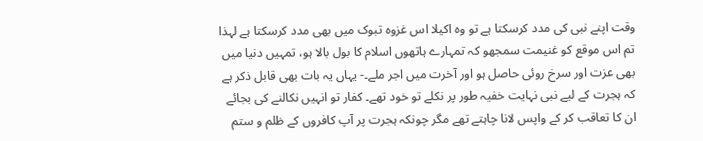وقت اپنے نبی کی مدد کرسکتا ہے تو وہ اکیلا اس غزوہ تبوک میں بھی مدد کرسکتا ہے لہذا تم اس موقع کو غنیمت سمجھو کہ تمہارے ہاتھوں اسلام کا بول بالا ہو، تمہیں دنیا میں بھی عزت اور سرخ روئی حاصل ہو اور آخرت میں اجر ملے۔- یہاں یہ بات بھی قابل ذکر ہے کہ ہجرت کے لیے نبی نہایت خفیہ طور پر نکلے تو خود تھے۔ کفار تو انہیں نکالنے کی بجائے ان کا تعاقب کر کے واپس لانا چاہتے تھے مگر چونکہ ہجرت پر آپ کافروں کے ظلم و ستم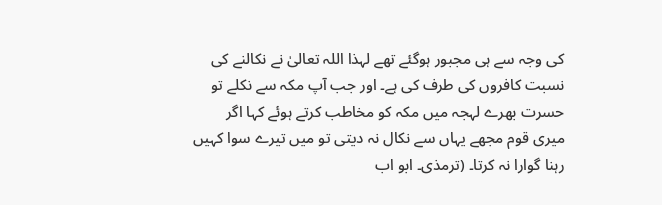کی وجہ سے ہی مجبور ہوگئے تھے لہذا اللہ تعالیٰ نے نکالنے کی نسبت کافروں کی طرف کی ہے۔ اور جب آپ مکہ سے نکلے تو حسرت بھرے لہجہ میں مکہ کو مخاطب کرتے ہوئے کہا اگر میری قوم مجھے یہاں سے نکال نہ دیتی تو میں تیرے سوا کہیں رہنا گوارا نہ کرتا۔ (ترمذی۔ ابو اب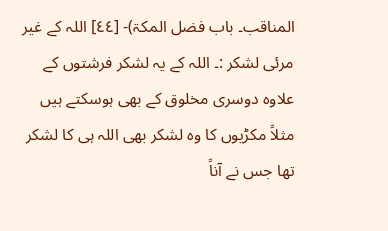المناقب۔ باب فضل المکۃ)- [٤٤] اللہ کے غیر مرئی لشکر :۔ اللہ کے یہ لشکر فرشتوں کے علاوہ دوسری مخلوق کے بھی ہوسکتے ہیں مثلاً مکڑیوں کا وہ لشکر بھی اللہ ہی کا لشکر تھا جس نے آناً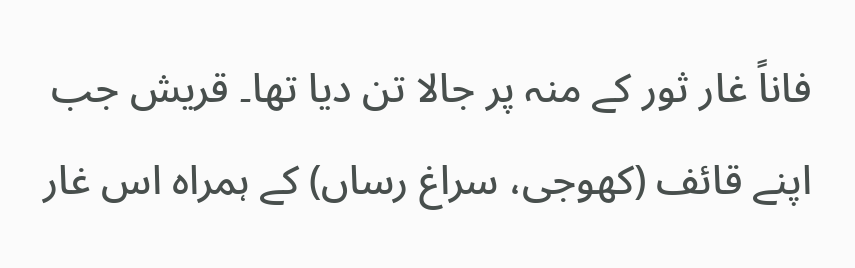فاناً غار ثور کے منہ پر جالا تن دیا تھا۔ قریش جب اپنے قائف (کھوجی، سراغ رساں) کے ہمراہ اس غار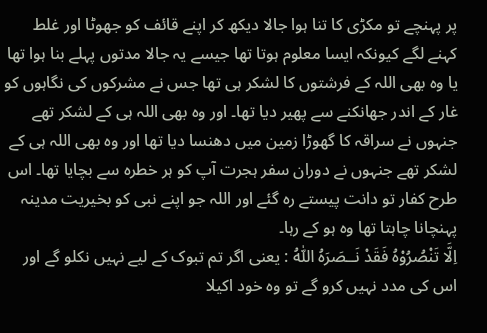پر پہنچے تو مکڑی کا تنا ہوا جالا دیکھ کر اپنے قائف کو جھوٹا اور غلط کہنے لگے کیونکہ ایسا معلوم ہوتا تھا جیسے یہ جالا مدتوں پہلے بنا ہوا تھا یا وہ بھی اللہ کے فرشتوں کا لشکر ہی تھا جس نے مشرکوں کی نگاہوں کو غار کے اندر جھانکنے سے پھیر دیا تھا۔ اور وہ بھی اللہ ہی کے لشکر تھے جنہوں نے سراقہ کا گھوڑا زمین میں دھنسا دیا تھا اور وہ بھی اللہ ہی کے لشکر تھے جنہوں نے دوران سفر ہجرت آپ کو ہر خطرہ سے بچایا تھا۔ اس طرح کفار تو دانت پیستے رہ گئے اور اللہ جو اپنے نبی کو بخیریت مدینہ پہنچانا چاہتا تھا وہ ہو کے رہا۔
اِلَّا تَنْصُرُوْهُ فَقَدْ نَــصَرَهُ اللّٰهُ : یعنی اگر تم تبوک کے لیے نہیں نکلو گے اور اس کی مدد نہیں کرو گے تو وہ خود اکیلا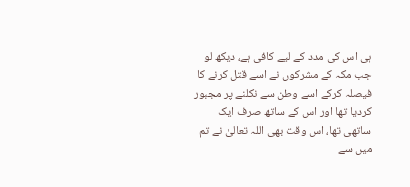ہی اس کی مدد کے لیے کافی ہے، دیکھ لو جب مکہ کے مشرکوں نے اسے قتل کرنے کا فیصلہ کرکے اسے وطن سے نکلنے پر مجبور کردیا تھا اور اس کے ساتھ صرف ایک ساتھی تھا، اس وقت بھی اللہ تعالیٰ نے تم میں سے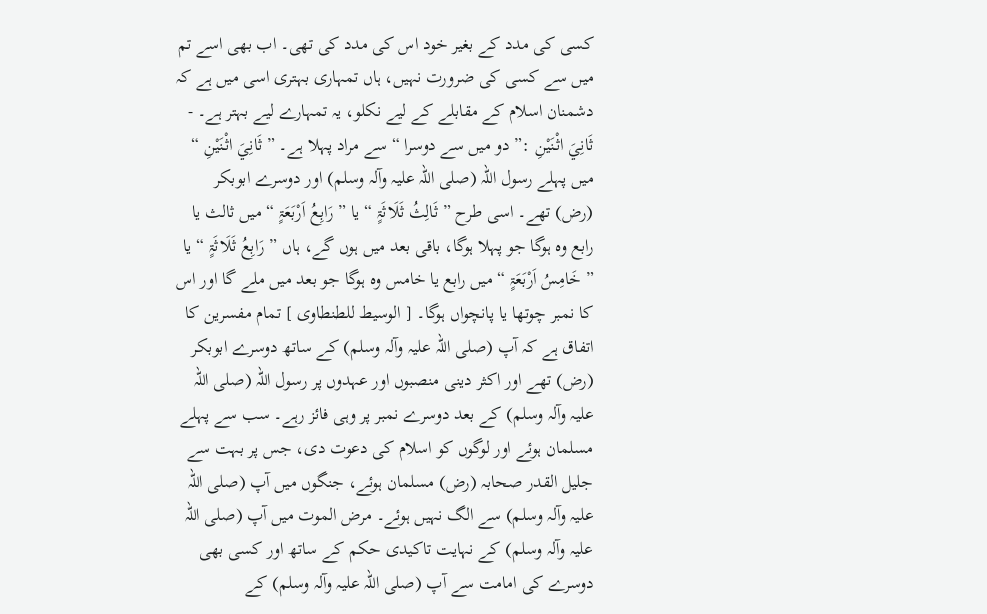کسی کی مدد کے بغیر خود اس کی مدد کی تھی۔ اب بھی اسے تم میں سے کسی کی ضرورت نہیں، ہاں تمہاری بہتری اسی میں ہے کہ دشمنان اسلام کے مقابلے کے لیے نکلو، یہ تمہارے لیے بہتر ہے۔ - ثَانِيَ اثْنَيْنِ :” دو میں سے دوسرا “ سے مراد پہلا ہے۔ ” ثَانِيَ اثْنَيْنِ “ میں پہلے رسول اللہ (صلی اللہ علیہ وآلہ وسلم) اور دوسرے ابوبکر (رض) تھے۔ اسی طرح ” ثَالِثُ ثَلَاثَۃٍ “ یا ” رَابِعُ اَرْبَعَۃٍ “ میں ثالث یا رابع وہ ہوگا جو پہلا ہوگا، باقی بعد میں ہوں گے، ہاں ” رَابِعُ ثَلَاثَۃٍ “ یا ” خَامِسُ اَرْبَعَۃٍ “ میں رابع یا خامس وہ ہوگا جو بعد میں ملے گا اور اس کا نمبر چوتھا یا پانچواں ہوگا۔ [ الوسیط للطنطاوی ] تمام مفسرین کا اتفاق ہے کہ آپ (صلی اللہ علیہ وآلہ وسلم) کے ساتھ دوسرے ابوبکر (رض) تھے اور اکثر دینی منصبوں اور عہدوں پر رسول اللہ (صلی اللہ علیہ وآلہ وسلم) کے بعد دوسرے نمبر پر وہی فائز رہے۔ سب سے پہلے مسلمان ہوئے اور لوگوں کو اسلام کی دعوت دی، جس پر بہت سے جلیل القدر صحابہ (رض) مسلمان ہوئے، جنگوں میں آپ (صلی اللہ علیہ وآلہ وسلم) سے الگ نہیں ہوئے۔ مرض الموت میں آپ (صلی اللہ علیہ وآلہ وسلم) کے نہایت تاکیدی حکم کے ساتھ اور کسی بھی دوسرے کی امامت سے آپ (صلی اللہ علیہ وآلہ وسلم) کے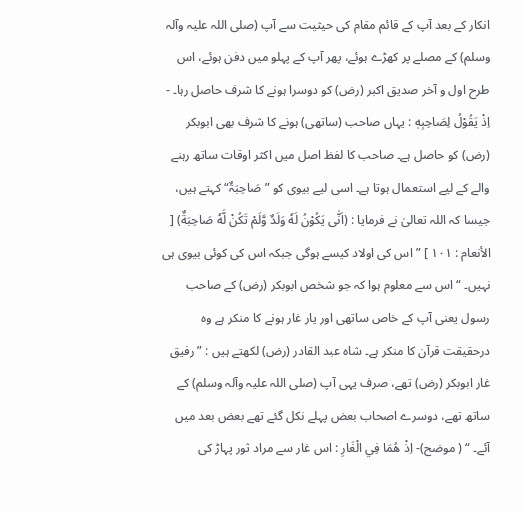انکار کے بعد آپ کے قائم مقام کی حیثیت سے آپ (صلی اللہ علیہ وآلہ وسلم) کے مصلے پر کھڑے ہوئے، پھر آپ کے پہلو میں دفن ہوئے، اس طرح اول و آخر صدیق اکبر (رض) کو دوسرا ہونے کا شرف حاصل رہا۔ - اِذْ يَقُوْلُ لِصَاحِبِهٖ : یہاں صاحب (ساتھی) ہونے کا شرف بھی ابوبکر (رض) کو حاصل ہے۔ صاحب کا لفظ اصل میں اکثر اوقات ساتھ رہنے والے کے لیے استعمال ہوتا ہے۔ اسی لیے بیوی کو ” صَاحِبَۃٌ“ کہتے ہیں، جیسا کہ اللہ تعالیٰ نے فرمایا : (اَنّٰى يَكُوْنُ لَهٗ وَلَدٌ وَّلَمْ تَكُنْ لَّهٗ صَاحِبَةٌ) [ الأنعام : ١٠١ ] ” اس کی اولاد کیسے ہوگی جبکہ اس کی کوئی بیوی ہی نہیں۔ “ اس سے معلوم ہوا کہ جو شخص ابوبکر (رض) کے صاحب رسول یعنی آپ کے خاص ساتھی اور یار غار ہونے کا منکر ہے وہ درحقیقت قرآن کا منکر ہے۔ شاہ عبد القادر (رض) لکھتے ہیں : ” رفیق غار ابوبکر (رض) تھے، صرف یہی آپ (صلی اللہ علیہ وآلہ وسلم) کے ساتھ تھے، دوسرے اصحاب بعض پہلے نکل گئے تھے بعض بعد میں آئے۔ “ ( موضح)- اِذْ هُمَا فِي الْغَارِ : اس غار سے مراد ثور پہاڑ کی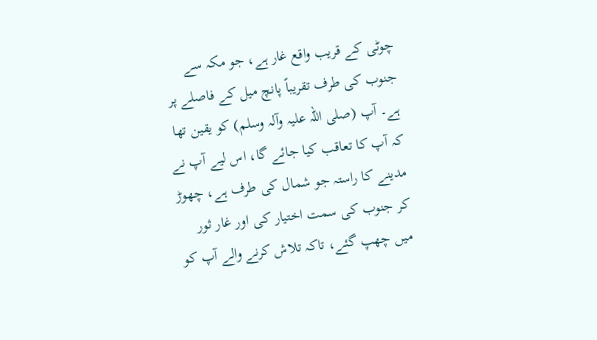چوٹی کے قریب واقع غار ہے، جو مکہ سے جنوب کی طرف تقریباً پانچ میل کے فاصلے پر ہے۔ آپ (صلی اللہ علیہ وآلہ وسلم) کو یقین تھا کہ آپ کا تعاقب کیا جائے گا، اس لیے آپ نے مدینے کا راستہ جو شمال کی طرف ہے، چھوڑ کر جنوب کی سمت اختیار کی اور غار ثور میں چھپ گئے، تاکہ تلاش کرنے والے آپ کو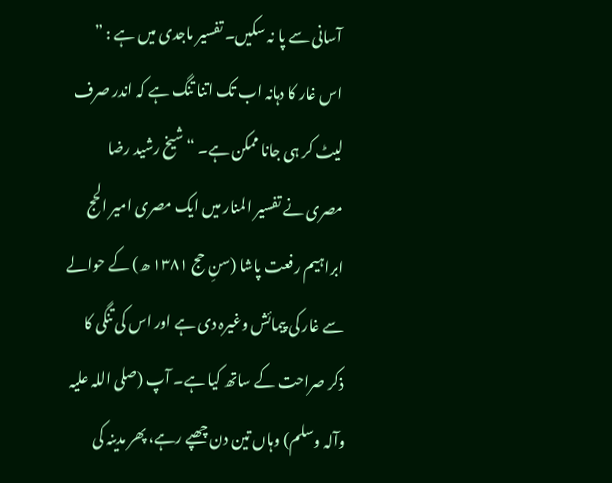آسانی سے پا نہ سکیں۔ تفسیر ماجدی میں ہے : ” اس غار کا دہانہ اب تک اتنا تنگ ہے کہ اندر صرف لیٹ کر ہی جانا ممکن ہے۔ “ شیخ رشید رضا مصری نے تفسیر المنار میں ایک مصری امیر الحج ابراہیم رفعت پاشا (سنِ حج ١٣٨١ ھ) کے حوالے سے غار کی پیمائش وغیرہ دی ہے اور اس کی تنگی کا ذکر صراحت کے ساتھ کیا ہے۔ آپ (صلی اللہ علیہ وآلہ وسلم) وہاں تین دن چھپے رہے، پھر مدینہ کی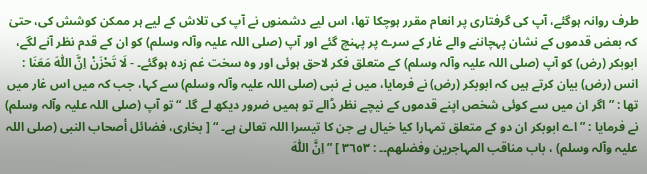طرف روانہ ہوگئے، آپ کی گرفتاری پر انعام مقرر ہوچکا تھا، اس لیے دشمنوں نے آپ کی تلاش کے لیے ہر ممکن کوشش کی، حتیٰ کہ بعض قدموں کے نشان پہچاننے والے غار کے سرے پر پہنچ گئے اور آپ (صلی اللہ علیہ وآلہ وسلم) کو ان کے قدم نظر آنے لگے، ابوبکر (رض) کو آپ (صلی اللہ علیہ وآلہ وسلم) کے متعلق فکر لاحق ہوئی اور وہ سخت غم زدہ ہوگئے۔ - لَا تَحْزَنْ اِنَّ اللّٰهَ مَعَنَا : انس (رض) بیان کرتے ہیں کہ ابوبکر (رض) نے فرمایا، میں نے نبی (صلی اللہ علیہ وآلہ وسلم) سے کہا، جب کہ میں اس غار میں تھا : ” اگر ان میں سے کوئی شخص اپنے قدموں کے نیچے نظر ڈالے تو ہمیں ضرور دیکھ لے گا۔ “ تو آپ (صلی اللہ علیہ وآلہ وسلم) نے فرمایا : ” اے ابوبکر ان دو کے متعلق تمہارا کیا خیال ہے جن کا تیسرا اللہ تعالیٰ ہے۔ “ [ بخاری، فضائل أصحاب النبی (صلی اللہ علیہ وآلہ وسلم) ، باب مناقب المہاجرین وفضلھم۔۔ : ٣٦٥٣ ] ” اِنَّ اللّٰهَ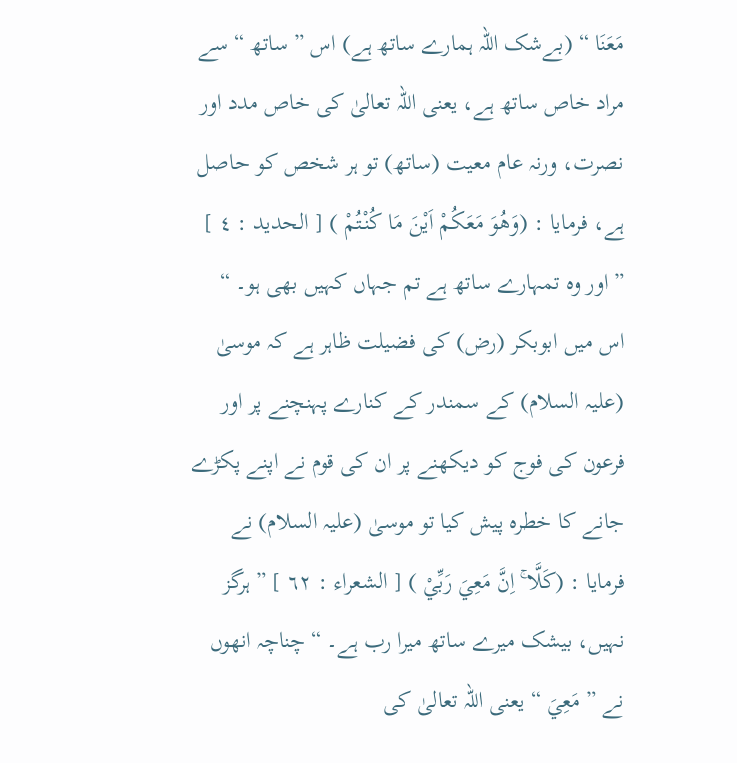مَعَنَا “ (بےشک اللہ ہمارے ساتھ ہے) اس ” ساتھ “ سے مراد خاص ساتھ ہے، یعنی اللہ تعالیٰ کی خاص مدد اور نصرت، ورنہ عام معیت (ساتھ) تو ہر شخص کو حاصل ہے، فرمایا : (وَهُوَ مَعَكُمْ اَيْنَ مَا كُنْتُمْ ) [ الحدید : ٤ ] ” اور وہ تمہارے ساتھ ہے تم جہاں کہیں بھی ہو۔ “ اس میں ابوبکر (رض) کی فضیلت ظاہر ہے کہ موسیٰ (علیہ السلام) کے سمندر کے کنارے پہنچنے پر اور فرعون کی فوج کو دیکھنے پر ان کی قوم نے اپنے پکڑے جانے کا خطرہ پیش کیا تو موسیٰ (علیہ السلام) نے فرمایا : (كَلَّا ۚ اِنَّ مَعِيَ رَبِّيْ ) [ الشعراء : ٦٢ ] ” ہرگز نہیں، بیشک میرے ساتھ میرا رب ہے۔ “ چناچہ انھوں نے ” مَعِيَ “ یعنی اللہ تعالیٰ کی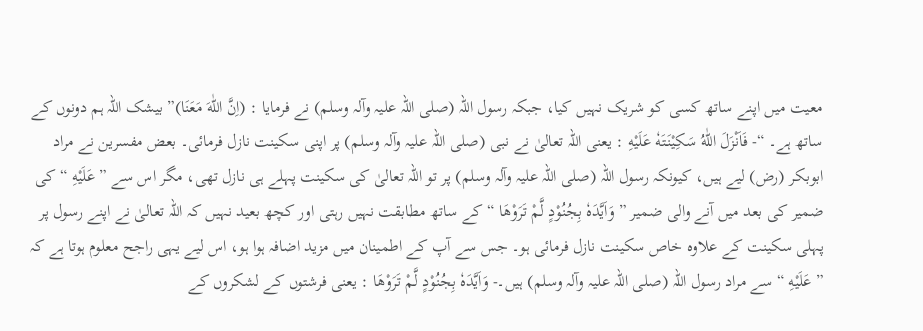معیت میں اپنے ساتھ کسی کو شریک نہیں کیا، جبکہ رسول اللہ (صلی اللہ علیہ وآلہ وسلم) نے فرمایا : (اِنَّ اللّٰهَ مَعَنَا)” بیشک اللہ ہم دونوں کے ساتھ ہے۔ “- فَاَنْزَلَ اللّٰهُ سَكِيْنَتَهٗ عَلَيْهِ : یعنی اللہ تعالیٰ نے نبی (صلی اللہ علیہ وآلہ وسلم) پر اپنی سکینت نازل فرمائی۔ بعض مفسرین نے مراد ابوبکر (رض) لیے ہیں، کیونکہ رسول اللہ (صلی اللہ علیہ وآلہ وسلم) پر تو اللہ تعالیٰ کی سکینت پہلے ہی نازل تھی، مگر اس سے ” عَلَيْهِ “ کی ضمیر کی بعد میں آنے والی ضمیر ” وَاَيَّدَهٗ بِجُنُوْدٍ لَّمْ تَرَوْهَا “ کے ساتھ مطابقت نہیں رہتی اور کچھ بعید نہیں کہ اللہ تعالیٰ نے اپنے رسول پر پہلی سکینت کے علاوہ خاص سکینت نازل فرمائی ہو۔ جس سے آپ کے اطمینان میں مزید اضافہ ہوا ہو، اس لیے یہی راجح معلوم ہوتا ہے کہ ” عَلَيْهِ “ سے مراد رسول اللہ (صلی اللہ علیہ وآلہ وسلم) ہیں۔- وَاَيَّدَهٗ بِجُنُوْدٍ لَّمْ تَرَوْهَا : یعنی فرشتوں کے لشکروں کے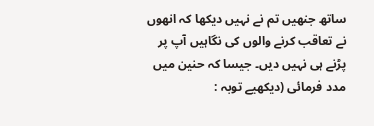ساتھ جنھیں تم نے نہیں دیکھا کہ انھوں نے تعاقب کرنے والوں کی نگاہیں آپ پر پڑنے ہی نہیں دیں۔ جیسا کہ حنین میں مدد فرمائی (دیکھیے توبہ :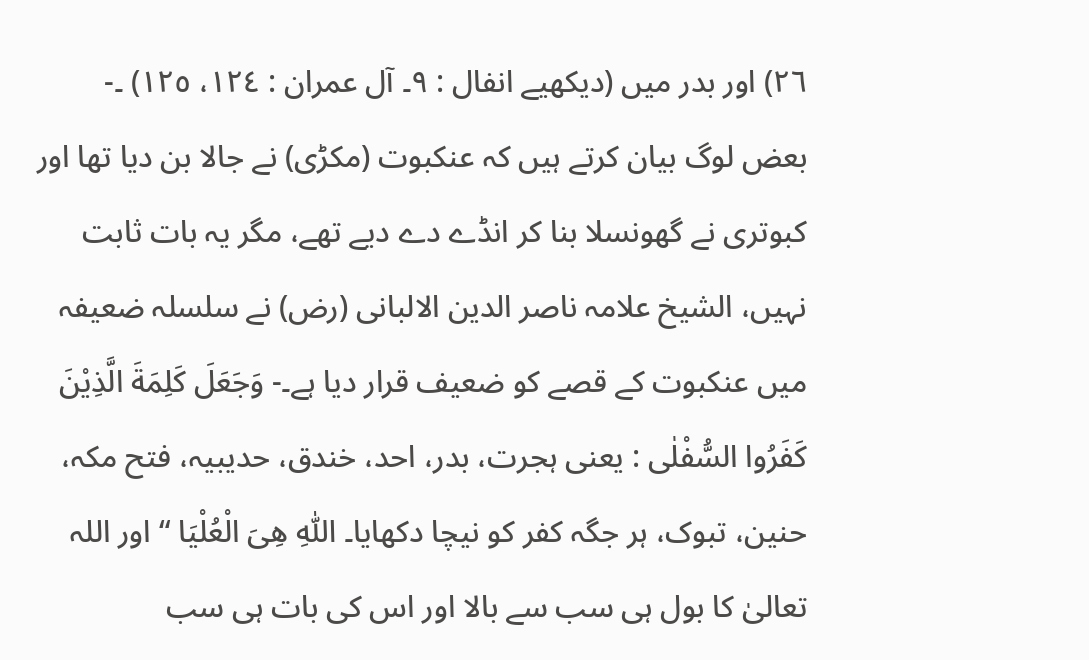٢٦) اور بدر میں (دیکھیے انفال : ٩۔ آل عمران : ١٢٤، ١٢٥) ۔- بعض لوگ بیان کرتے ہیں کہ عنکبوت (مکڑی) نے جالا بن دیا تھا اور کبوتری نے گھونسلا بنا کر انڈے دے دیے تھے، مگر یہ بات ثابت نہیں، الشیخ علامہ ناصر الدین الالبانی (رض) نے سلسلہ ضعیفہ میں عنکبوت کے قصے کو ضعیف قرار دیا ہے۔- وَجَعَلَ كَلِمَةَ الَّذِيْنَ كَفَرُوا السُّفْلٰى : یعنی ہجرت، بدر، احد، خندق، حدیبیہ، فتح مکہ، حنین، تبوک، ہر جگہ کفر کو نیچا دکھایا۔ اللّٰهِ ھِىَ الْعُلْيَا “ اور اللہ تعالیٰ کا بول ہی سب سے بالا اور اس کی بات ہی سب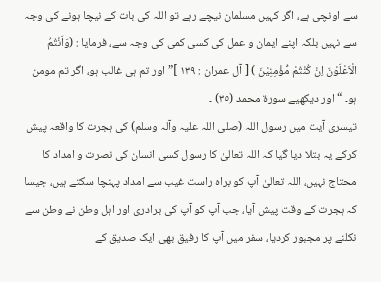سے اونچی ہے، اگر کہیں مسلمان نیچے رہے تو اللہ کی بات کے نیچا ہونے کی وجہ سے نہیں بلکہ اپنے ایمان و عمل کی کسی کمی کی وجہ سے، فرمایا : (وَاَنْتُمُ الْاَعْلَوْنَ اِنْ كُنْتُمْ مُّؤْمِنِيْنَ ) [ آل عمران : ١٣٩ ]” اور تم ہی غالب ہو، اگر تم مومن ہو۔ “ اور دیکھیے سورة محمد (٣٥) ۔
تیسری آیت میں رسول اللہ (صلی اللہ علیہ وآلہ وسلم) کی ہجرت کا واقعہ پیش کرکے یہ بتلا دیا گیا کہ اللہ تعالیٰ کا رسول کسی انسان کی نصرت و امداد کا محتاج نہیں، اللہ تعالیٰ آپ کو براہ راست غیب سے امداد پہنچا سکتے ہیں، جیسا کہ ہجرت کے وقت پیش آیا، جب آپ کو آپ کی برادری اور اہل وطن نے وطن سے نکلنے پر مجبور کردیا، سفر میں آپ کا رفیق بھی ایک صدیق کے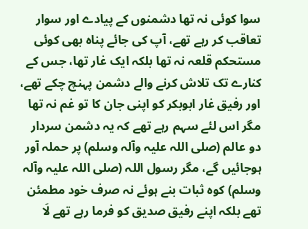سوا کوئی نہ تھا دشمنوں کے پیادے اور سوار تعاقب کر رہے تھے، آپ کی جائے پناہ بھی کوئی مستحکم قلعہ نہ تھا بلکہ ایک غار تھا، جس کے کنارے تک تلاش کرنے والے دشمن پہنچ چکے تھے، اور رفیق غار ابوبکر کو اپنی جان کا تو غم نہ تھا مگر اس لئے سہم رہے تھے کہ یہ دشمن سردار دو عالم (صلی اللہ علیہ وآلہ وسلم) پر حملہ آور ہوجائیں گے، مگر رسول اللہ (صلی اللہ علیہ وآلہ وسلم) کوہ ثبات بنے ہوئے نہ صرف خود مطمئن تھے بلکہ اپنے رفیق صدیق کو فرما رہے تھے لَا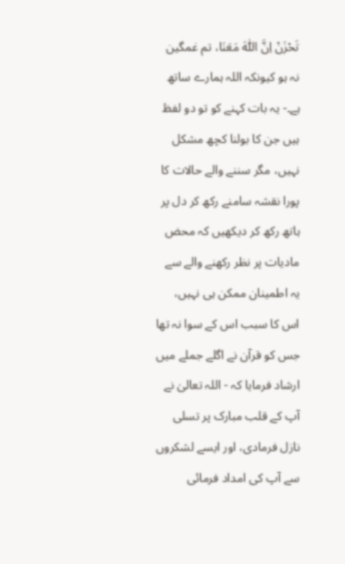تَحْزَنْ اِنَّ اللّٰهَ مَعَنَا، تم غمگین نہ ہو کیونکہ اللہ ہمارے ساتھ ہے۔- یہ بات کہنے کو تو دو لفظ ہیں جن کا بولنا کچھ مشکل نہیں، مگر سننے والے حالات کا پورا نقشہ سامنے رکھ کر دل پر ہاتھ رکھ کر دیکھیں کہ محض مادیات پر نظر رکھنے والے سے یہ اطمینان ممکن ہی نہیں، اس کا سبب اس کے سوا نہ تھا جس کو قرآن نے اگلے جملے میں ارشاد فرمایا کہ - اللہ تعالیٰ نے آپ کے قلب مبارک پر تسلی نازل فرمادی، اور ایسے لشکروں سے آپ کی امداد فرمائی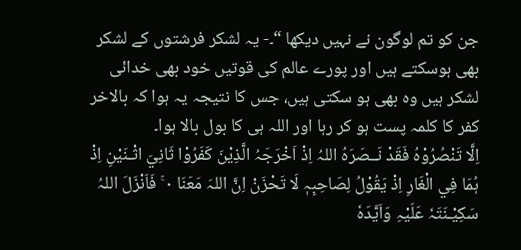جن کو تم لوگون نے نہیں دیکھا “۔- یہ لشکر فرشتوں کے لشکر بھی ہوسکتے ہیں اور پورے عالم کی قوتیں خود بھی خدائی لشکر ہیں وہ بھی ہو سکتی ہیں، جس کا نتیجہ یہ ہوا کہ بالاخر کفر کا کلمہ پست ہو کر رہا اور اللہ ہی کا بول بالا ہوا۔
اِلَّا تَنْصُرُوْہُ فَقَدْ نَــصَرَہُ اللہُ اِذْ اَخْرَجَہُ الَّذِيْنَ كَفَرُوْا ثَانِيَ اثْـنَيْنِ اِذْ ہُمَا فِي الْغَارِ اِذْ يَقُوْلُ لِصَاحِبِہٖ لَا تَحْزَنْ اِنَّ اللہَ مَعَنَا ٠ ۚ فَاَنْزَلَ اللہُ سَكِيْـنَتَہٗ عَلَيْہِ وَاَيَّدَہٗ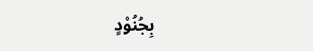بِجُنُوْدٍ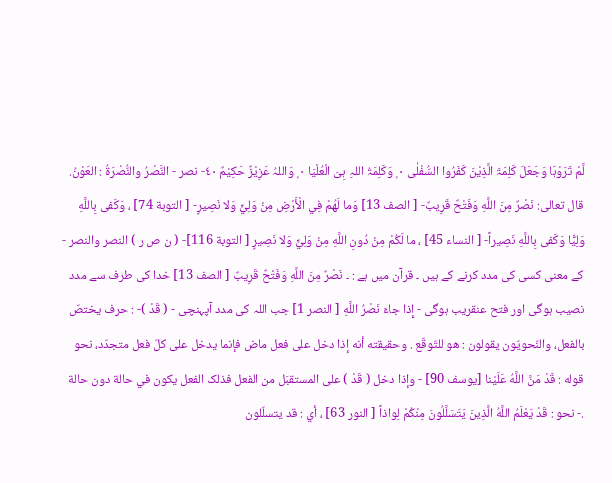لَّمْ تَرَوْہَا وَجَعَلَ كَلِمَۃَ الَّذِيْنَ كَفَرُوا السُّفْلٰى ٠ ۭ وَكَلِمَۃُ اللہِ ہِىَ الْعُلْيَا ٠ ۭ وَاللہُ عَزِيْزٌ حَكِيْمٌ ٤٠- نصر - النَّصْرُ والنُّصْرَةُ : العَوْنُ. قال تعالی: نَصْرٌ مِنَ اللَّهِ وَفَتْحٌ قَرِيبٌ- [ الصف 13] وَما لَهُمْ فِي الْأَرْضِ مِنْ وَلِيٍّ وَلا نَصِيرٍ- [ التوبة 74] ، وَكَفى بِاللَّهِ وَلِيًّا وَكَفى بِاللَّهِ نَصِيراً- [ النساء 45] ، ما لَكُمْ مِنْ دُونِ اللَّهِ مِنْ وَلِيٍّ وَلا نَصِيرٍ [ التوبة 116]- ( ن ص ر ) النصر والنصر - کے معنی کسی کی مدد کرنے کے ہیں ۔ قرآن میں ہے : ۔ نَصْرٌ مِنَ اللَّهِ وَفَتْحٌ قَرِيبٌ [ الصف 13] خدا کی طرف سے مدد نصیب ہوگی اور فتح عنقریب ہوگی - إِذا جاءَ نَصْرُ اللَّهِ [ النصر 1] جب اللہ کی مدد آپہنچی - ( قَدْ )- : حرف يختصّ بالفعل، والنّحويّون يقولون : هو للتّوقّع . وحقیقته أنه إذا دخل علی فعل ماض فإنما يدخل علی كلّ فعل متجدّد، نحو قوله : قَدْ مَنَّ اللَّهُ عَلَيْنا [يوسف 90] - وإذا دخل ( قَدْ ) علی المستقبَل من الفعل فذلک الفعل يكون في حالة دون حالة .- نحو : قَدْ يَعْلَمُ اللَّهُ الَّذِينَ يَتَسَلَّلُونَ مِنْكُمْ لِواذاً [ النور 63] ، أي : قد يتسلّلون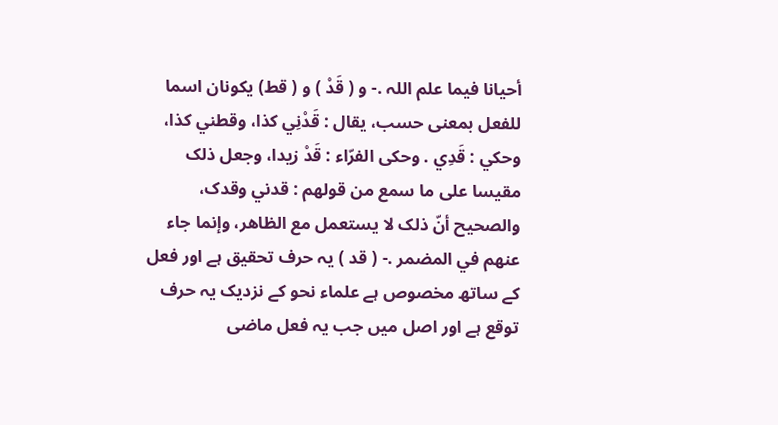أحيانا فيما علم اللہ .- و ( قَدْ ) و ( قط) يکونان اسما للفعل بمعنی حسب، يقال : قَدْنِي كذا، وقطني كذا، وحكي : قَدِي . وحكى الفرّاء : قَدْ زيدا، وجعل ذلک مقیسا علی ما سمع من قولهم : قدني وقدک، والصحیح أنّ ذلک لا يستعمل مع الظاهر، وإنما جاء عنهم في المضمر .- ( قد ) یہ حرف تحقیق ہے اور فعل کے ساتھ مخصوص ہے علماء نحو کے نزدیک یہ حرف توقع ہے اور اصل میں جب یہ فعل ماضی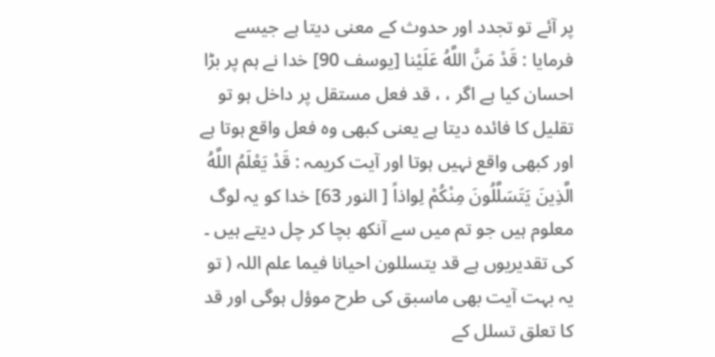پر آئے تو تجدد اور حدوث کے معنی دیتا ہے جیسے فرمایا : قَدْ مَنَّ اللَّهُ عَلَيْنا [يوسف 90] خدا نے ہم پر بڑا احسان کیا ہے اگر ، ، قد فعل مستقل پر داخل ہو تو تقلیل کا فائدہ دیتا ہے یعنی کبھی وہ فعل واقع ہوتا ہے اور کبھی واقع نہیں ہوتا اور آیت کریمہ : قَدْ يَعْلَمُ اللَّهُ الَّذِينَ يَتَسَلَّلُونَ مِنْكُمْ لِواذاً [ النور 63] خدا کو یہ لوگ معلوم ہیں جو تم میں سے آنکھ بچا کر چل دیتے ہیں ۔ کی تقدیریوں ہے قد یتسللون احیانا فیما علم اللہ ( تو یہ بہت آیت بھی ماسبق کی طرح موؤل ہوگی اور قد کا تعلق تسلل کے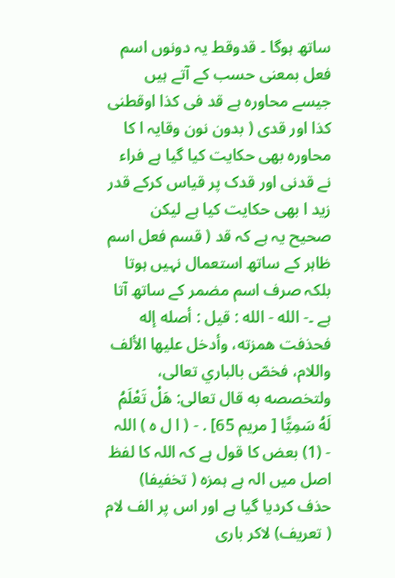ساتھ ہوگا ۔ قدوقط یہ دونوں اسم فعل بمعنی حسب کے آتے ہیں جیسے محاورہ ہے قد فی کذا اوقطنی کذا اور قدی ( بدون نون وقایہ ا کا محاورہ بھی حکایت کیا گیا ہے فراء نے قدنی اور قدک پر قیاس کرکے قدر زید ا بھی حکایت کیا ہے لیکن صحیح یہ ہے کہ قد ( قسم فعل اسم ظاہر کے ساتھ استعمال نہیں ہوتا بلکہ صرف اسم مضمر کے ساتھ آتا ہے ۔- الله - الله : قيل : أصله إله فحذفت همزته، وأدخل عليها الألف واللام، فخصّ بالباري تعالی، ولتخصصه به قال تعالی: هَلْ تَعْلَمُ لَهُ سَمِيًّا [ مریم 65] . - ( ا ل ہ ) اللہ - (1) بعض کا قول ہے کہ اللہ کا لفظ اصل میں الہ ہے ہمزہ ( تخفیفا) حذف کردیا گیا ہے اور اس پر الف لام ( تعریف) لاکر باری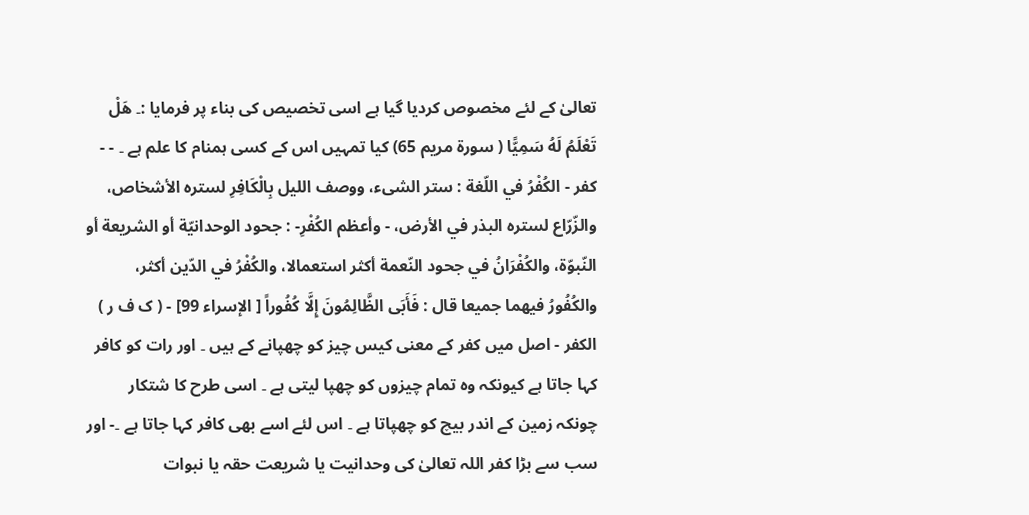تعالیٰ کے لئے مخصوص کردیا گیا ہے اسی تخصیص کی بناء پر فرمایا :۔ هَلْ تَعْلَمُ لَهُ سَمِيًّا ( سورة مریم 65) کیا تمہیں اس کے کسی ہمنام کا علم ہے ۔ - - كفر - الكُفْرُ في اللّغة : ستر الشیء، ووصف اللیل بِالْكَافِرِ لستره الأشخاص، والزّرّاع لستره البذر في الأرض، - وأعظم الكُفْرِ- : جحود الوحدانيّة أو الشریعة أو النّبوّة، والکُفْرَانُ في جحود النّعمة أكثر استعمالا، والکُفْرُ في الدّين أكثر، والکُفُورُ فيهما جمیعا قال : فَأَبَى الظَّالِمُونَ إِلَّا كُفُوراً [ الإسراء 99] - ( ک ف ر ) الکفر - اصل میں کفر کے معنی کیس چیز کو چھپانے کے ہیں ۔ اور رات کو کافر کہا جاتا ہے کیونکہ وہ تمام چیزوں کو چھپا لیتی ہے ۔ اسی طرح کا شتکار چونکہ زمین کے اندر بیچ کو چھپاتا ہے ۔ اس لئے اسے بھی کافر کہا جاتا ہے ۔- اور سب سے بڑا کفر اللہ تعالیٰ کی وحدانیت یا شریعت حقہ یا نبوات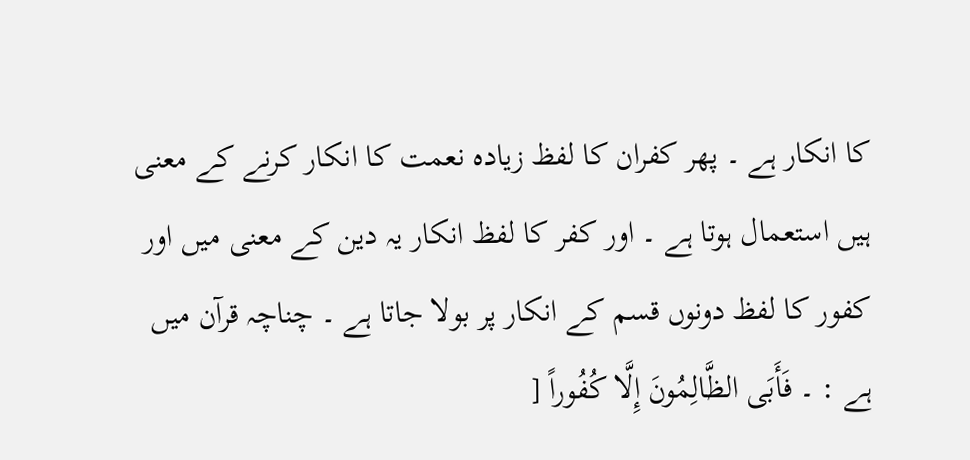کا انکار ہے ۔ پھر کفران کا لفظ زیادہ نعمت کا انکار کرنے کے معنی ہیں استعمال ہوتا ہے ۔ اور کفر کا لفظ انکار یہ دین کے معنی میں اور کفور کا لفظ دونوں قسم کے انکار پر بولا جاتا ہے ۔ چناچہ قرآن میں ہے : ۔ فَأَبَى الظَّالِمُونَ إِلَّا كُفُوراً [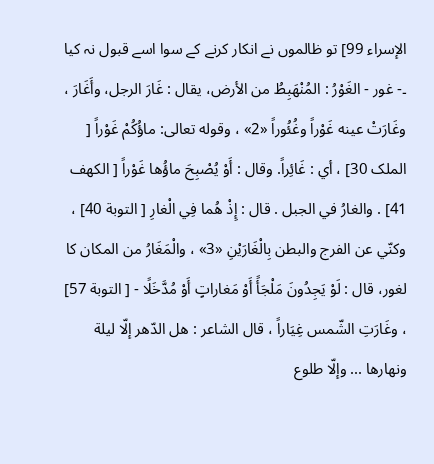الإسراء 99] تو ظالموں نے انکار کرنے کے سوا اسے قبول نہ کیا ۔- غور - الغَوْرُ : المُنْهَبِطُ من الأرض، يقال : غَارَ الرجل، وأَغَارَ ، وغَارَتْ عينه غَوْراً وغُئُوراً «2» ، وقوله تعالی: ماؤُكُمْ غَوْراً [ الملک 30] ، أي : غَائِراً. وقال : أَوْ يُصْبِحَ ماؤُها غَوْراً [ الكهف 41] . والغارُ في الجبل . قال : إِذْ هُما فِي الْغارِ [ التوبة 40] ، وكنّي عن الفرج والبطن بِالْغَارَيْنِ «3» ، والْمَغَارُ من المکان کا لغور، قال : لَوْ يَجِدُونَ مَلْجَأً أَوْ مَغاراتٍ أَوْ مُدَّخَلًا - [ التوبة 57] ، وغَارَتِ الشّمس غِيَاراً ، قال الشاعر : هل الدّهر إلّا ليلة ونهارها ... وإلّا طلوع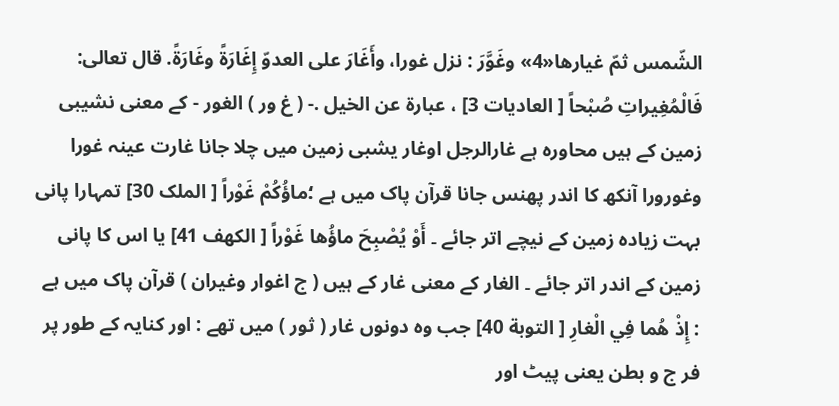الشّمس ثمّ غيارها«4» وغَوَّرَ : نزل غورا، وأَغَارَ علی العدوّ إِغَارَةً وغَارَةً. قال تعالی: فَالْمُغِيراتِ صُبْحاً [ العادیات 3] ، عبارة عن الخیل .- ( غ ور ) الغور - کے معنی نشیبی زمین کے ہیں محاورہ ہے غارالرجل اوغار یشبی زمین میں چلا جانا غارت عینہ غورا وغورورا آنکھ کا اندر پھنس جانا قرآن پاک میں ہے ؛ماؤُكُمْ غَوْراً [ الملک 30] تمہارا پانی بہت زیادہ زمین کے نیچے اتر جائے ۔ أَوْ يُصْبِحَ ماؤُها غَوْراً [ الكهف 41] یا اس کا پانی زمین کے اندر اتر جائے ۔ الغار کے معنی غار کے ہیں ( ج اغوار وغیران ) قرآن پاک میں ہے : إِذْ هُما فِي الْغارِ [ التوبة 40] جب وہ دونوں غار ( ثور ) میں تھے : اور کنایہ کے طور پر فر ج و بطن یعنی پیٹ اور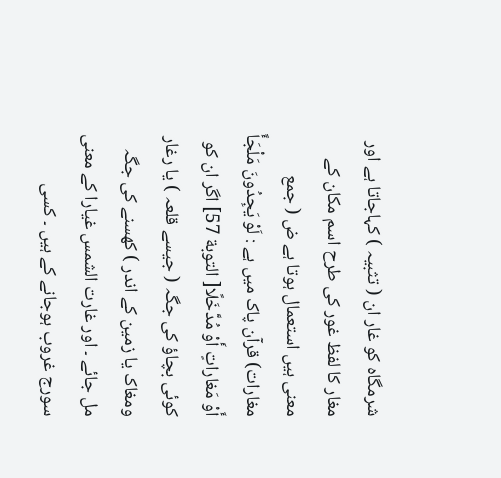شرمگاہ کو غار ان ( تثبیہ ) کہاجاتا ہے اور مغار کا لفظ غور کی طرح اسم مکان کے معنی ہیں استعمال ہوتا ہے ض ( جمع مغارات) قرآن پاک میں ہے : لَوْ يَجِدُونَ مَلْجَأً أَوْ مَغاراتٍ أَوْ مُدَّخَلًا[ التوبة 57] اگر ان کو کوئی بچاؤ کی جگہ ( جیسے قلعہ ) یا رغار ومغاک یا زمین کے اندر ) کھسنے کی جگہ مل جائے ۔ اور غارت الشمس غیارا کے معنی سورج غروب ہوجانے کے ہیں ۔ کسی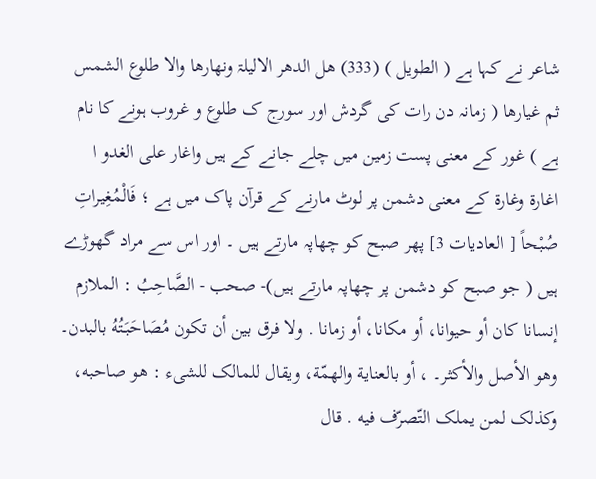شاعر نے کہا ہے ( الطویل ) (333) ھل الدھر الالیلۃ ونھارھا والا طلوع الشمس ثم غیارھا ( زمانہ دن رات کی گردش اور سورج ک طلوع و غروب ہونے کا نام ہے ) غور کے معنی پست زمین میں چلے جانے کے ہیں واغار علی الغدو ا اغارۃ وغارۃ کے معنی دشمن پر لوٹ مارنے کے قرآن پاک میں ہے ؛ فَالْمُغِيراتِ صُبْحاً [ العادیات 3] پھر صبح کو چھاپہ مارتے ہیں ۔ اور اس سے مراد گھوڑے ہیں ( جو صبح کو دشمن پر چھاپہ مارتے ہیں)- صحب - الصَّاحِبُ : الملازم إنسانا کان أو حيوانا، أو مکانا، أو زمانا . ولا فرق بين أن تکون مُصَاحَبَتُهُ بالبدن۔ وهو الأصل والأكثر۔ ، أو بالعناية والهمّة، ويقال للمالک للشیء : هو صاحبه، وکذلک لمن يملک التّصرّف فيه . قال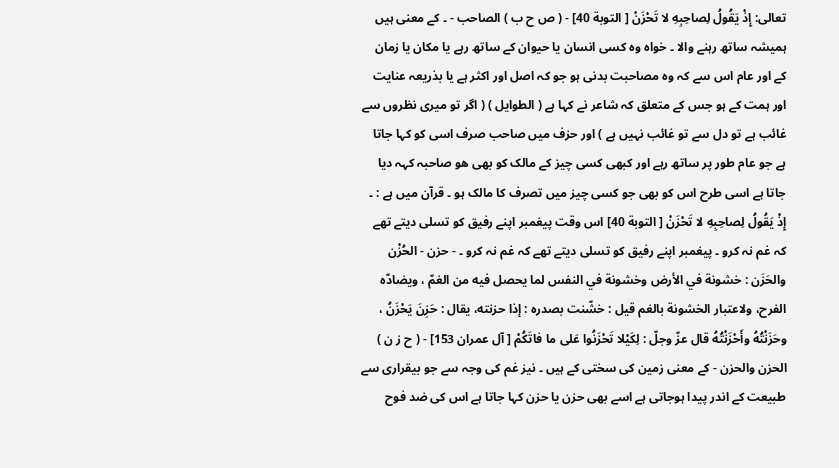تعالی: إِذْ يَقُولُ لِصاحِبِهِ لا تَحْزَنْ [ التوبة 40] - ( ص ح ب ) الصاحب - ۔ کے معنی ہیں ہمیشہ ساتھ رہنے والا ۔ خواہ وہ کسی انسان یا حیوان کے ساتھ رہے یا مکان یا زمان کے اور عام اس سے کہ وہ مصاحبت بدنی ہو جو کہ اصل اور اکثر ہے یا بذریعہ عنایت اور ہمت کے ہو جس کے متعلق کہ شاعر نے کہا ہے ( الطوایل ) ( اگر تو میری نظروں سے غائب ہے تو دل سے تو غائب نہیں ہے ) اور حزف میں صاحب صرف اسی کو کہا جاتا ہے جو عام طور پر ساتھ رہے اور کبھی کسی چیز کے مالک کو بھی ھو صاحبہ کہہ دیا جاتا ہے اسی طرح اس کو بھی جو کسی چیز میں تصرف کا مالک ہو ۔ قرآن میں ہے : ۔ إِذْ يَقُولُ لِصاحِبِهِ لا تَحْزَنْ [ التوبة 40] اس وقت پیغمبر اپنے رفیق کو تسلی دیتے تھے کہ غم نہ کرو ۔ پیغمبر اپنے رفیق کو تسلی دیتے تھے کہ غم نہ کرو ۔ - حزن - الحُزْن والحَزَن : خشونة في الأرض وخشونة في النفس لما يحصل فيه من الغمّ ، ويضادّه الفرح، ولاعتبار الخشونة بالغم قيل : خشّنت بصدره : إذا حزنته، يقال : حَزِنَ يَحْزَنُ ، وحَزَنْتُهُ وأَحْزَنْتُهُ قال عزّ وجلّ : لِكَيْلا تَحْزَنُوا عَلى ما فاتَكُمْ [ آل عمران 153] - ( ح ز ن ) الحزن والحزن - کے معنی زمین کی سختی کے ہیں ۔ نیز غم کی وجہ سے جو بیقراری سے طبیعت کے اندر پیدا ہوجاتی ہے اسے بھی حزن یا حزن کہا جاتا ہے اس کی ضد فوح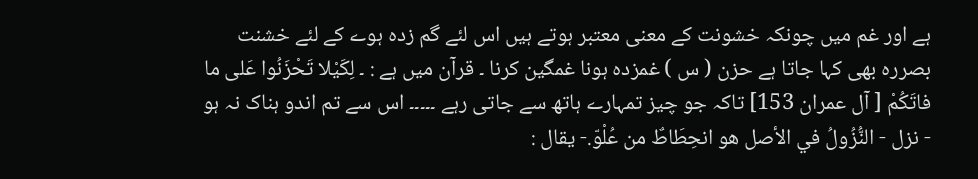ہے اور غم میں چونکہ خشونت کے معنی معتبر ہوتے ہیں اس لئے گم زدہ ہوے کے لئے خشنت بصررہ بھی کہا جاتا ہے حزن ( س ) غمزدہ ہونا غمگین کرنا ۔ قرآن میں ہے : ۔ لِكَيْلا تَحْزَنُوا عَلى ما فاتَكُمْ [ آل عمران 153] تاکہ جو چیز تمہارے ہاتھ سے جاتی رہے ۔۔۔۔۔ اس سے تم اندو ہناک نہ ہو - نزل - النُّزُولُ في الأصل هو انحِطَاطٌ من عُلْوّ.- يقال :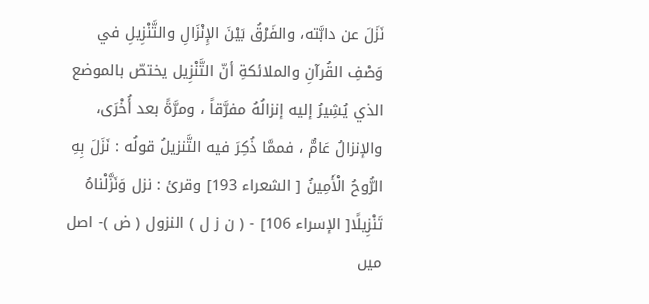نَزَلَ عن دابَّته، والفَرْقُ بَيْنَ الإِنْزَالِ والتَّنْزِيلِ في وَصْفِ القُرآنِ والملائكةِ أنّ التَّنْزِيل يختصّ بالموضع الذي يُشِيرُ إليه إنزالُهُ مفرَّقاً ، ومرَّةً بعد أُخْرَى، والإنزالُ عَامٌّ ، فممَّا ذُكِرَ فيه التَّنزیلُ قولُه : نَزَلَ بِهِ الرُّوحُ الْأَمِينُ [ الشعراء 193] وقرئ : نزل وَنَزَّلْناهُ تَنْزِيلًا[ الإسراء 106] - ( ن ز ل ) النزول ( ض )- اصل میں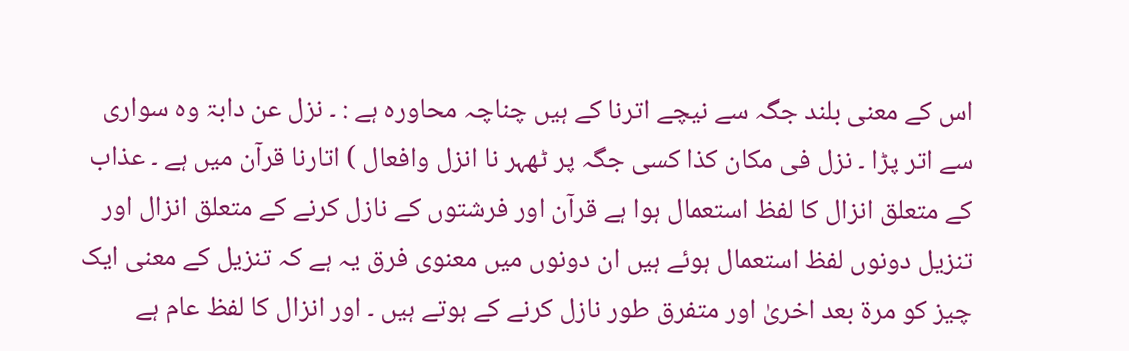اس کے معنی بلند جگہ سے نیچے اترنا کے ہیں چناچہ محاورہ ہے : ۔ نزل عن دابۃ وہ سواری سے اتر پڑا ۔ نزل فی مکان کذا کسی جگہ پر ٹھہر نا انزل وافعال ) اتارنا قرآن میں ہے ۔ عذاب کے متعلق انزال کا لفظ استعمال ہوا ہے قرآن اور فرشتوں کے نازل کرنے کے متعلق انزال اور تنزیل دونوں لفظ استعمال ہوئے ہیں ان دونوں میں معنوی فرق یہ ہے کہ تنزیل کے معنی ایک چیز کو مرۃ بعد اخریٰ اور متفرق طور نازل کرنے کے ہوتے ہیں ۔ اور انزال کا لفظ عام ہے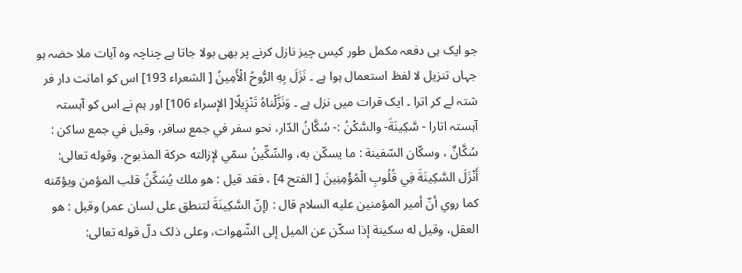جو ایک ہی دفعہ مکمل طور کیس چیز نازل کرنے پر بھی بولا جاتا ہے چناچہ وہ آیات ملا حضہ ہو جہاں تنزیل لا لفظ استعمال ہوا ہے ۔ نَزَلَ بِهِ الرُّوحُ الْأَمِينُ [ الشعراء 193] اس کو امانت دار فر شتہ لے کر اترا ۔ ایک قرات میں نزل ہے ۔ وَنَزَّلْناهُ تَنْزِيلًا[ الإسراء 106] اور ہم نے اس کو آہستہ آہستہ اتارا - سَّكِينَةَ- والسَّكْنُ :- سُكَّانُ الدّار، نحو سفر في جمع سافر، وقیل في جمع ساکن : سُكَّانٌ ، وسكّان السّفينة : ما يسكّن به، والسِّكِّينُ سمّي لإزالته حركة المذبوح، وقوله تعالی: أَنْزَلَ السَّكِينَةَ فِي قُلُوبِ الْمُؤْمِنِينَ [ الفتح 4] ، فقد قيل : هو ملك يُسَكِّنُ قلب المؤمن ويؤمّنه كما روي أنّ أمير المؤمنین عليه السلام قال : (إنّ السَّكِينَةَ لتنطق علی لسان عمر) وقیل : هو العقل، وقیل له سكينة إذا سكّن عن المیل إلى الشّهوات، وعلی ذلک دلّ قوله تعالی: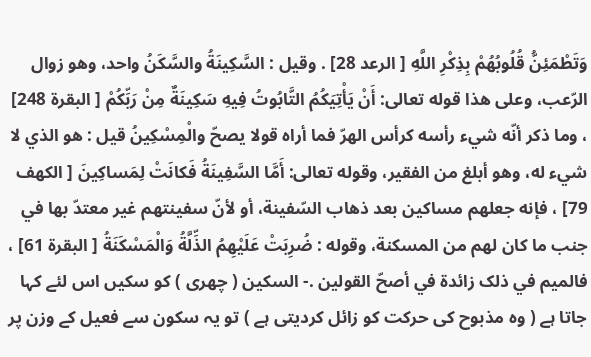وَتَطْمَئِنُّ قُلُوبُهُمْ بِذِكْرِ اللَّهِ [ الرعد 28] . وقیل : السَّكِينَةُ والسَّكَنُ واحد، وهو زوال الرّعب، وعلی هذا قوله تعالی: أَنْ يَأْتِيَكُمُ التَّابُوتُ فِيهِ سَكِينَةٌ مِنْ رَبِّكُمْ [ البقرة 248] ، وما ذکر أنّه شيء رأسه كرأس الهرّ فما أراه قولا يصحّ والْمِسْكِينُ قيل : هو الذي لا شيء له، وهو أبلغ من الفقیر، وقوله تعالی: أَمَّا السَّفِينَةُ فَكانَتْ لِمَساكِينَ [ الكهف 79] ، فإنه جعلهم مساکين بعد ذهاب السّفينة، أو لأنّ سفینتهم غير معتدّ بها في جنب ما کان لهم من المسکنة، وقوله : ضُرِبَتْ عَلَيْهِمُ الذِّلَّةُ وَالْمَسْكَنَةُ [ البقرة 61] ، فالمیم في ذلک زائدة في أصحّ القولین .- السکین ( چھری ) کو سکیں اس لئے کہا جاتا ہے ( وہ مذبوح کی حرکت کو زائل کردیتی ہے ) تو یہ سکون سے فعیل کے وزن پر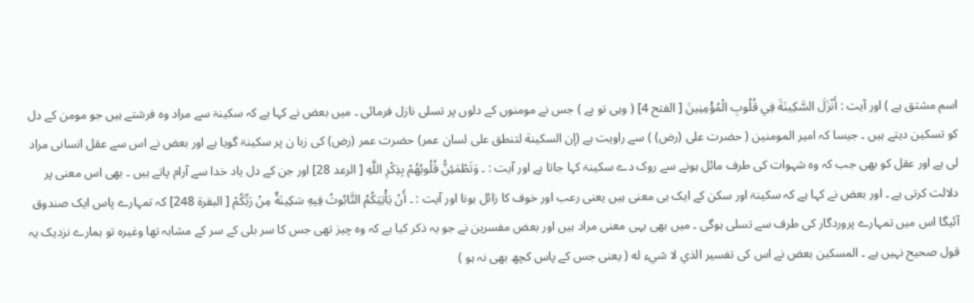اسم مشتق ہے ) اور آیت : أَنْزَلَ السَّكِينَةَ فِي قُلُوبِ الْمُؤْمِنِينَ [ الفتح 4] ( وہی تو ہے ) جس نے مومنوں کے دلوں پر تسلی نازل فرمائی ۔ میں بعض نے کہا ہے کہ سکینۃ سے مراد وہ فرشتے ہیں جو مومن کے دل کو تسکین دیتے ہیں ۔ جیسا کہ امیر المومنین ( حضرت علی (رض) ) سے راویت ہے (إن السکينة لتنطق علی لسان عمر) حضرت عمر (رض) کی زبا ن پر سکینۃ گویا ہے اور بعض نے اس سے عقل انسانی مراد لی ہے اور عقل کو بھی جب کہ وہ شہوات کی طرف مائل ہونے سے روک دے سکینۃ کہا جاتا ہے اور آیت : ۔ وَتَطْمَئِنُّ قُلُوبُهُمْ بِذِكْرِ اللَّهِ [ الرعد 28] اور جن کے دل یاد خدا سے آرام پاتے ہیں ۔ بھی اس معنی پر دلالت کرتی ہے ۔ اور بعض نے کہا ہے کہ سکینۃ اور سکن کے ایک ہی معنی ہیں یعنی رعب اور خوف کا زائل ہونا اور آیت : ۔ أَنْ يَأْتِيَكُمُ التَّابُوتُ فِيهِ سَكِينَةٌ مِنْ رَبِّكُمْ [ البقرة 248] کہ تمہارے پاس ایک صندوق آئیگا اس میں تمہارے پروردگار کی طرف سے تسلی ہوگی ۔ میں بھی یہی معنی مراد ہیں اور بعض مفسرین نے جو یہ ذکر کیا ہے کہ وہ چیز تھی جس کا سر بلی کے سر کے مشابہ تھا وغیرہ تو ہمارے نزدیک یہ قول صحیح نہیں ہے ۔ المسکین بعض نے اس کی تفسیر الذي لا شيء له ( یعنی جس کے پاس کچھ بھی نہ ہو )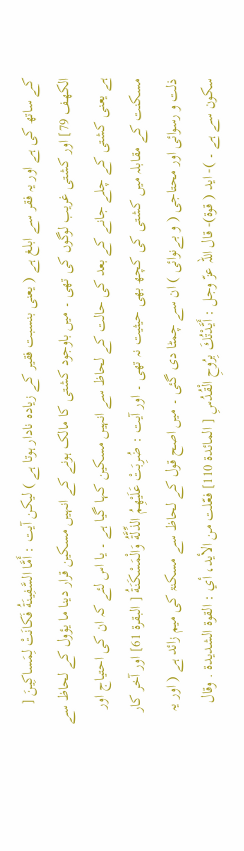کے ساتھ کی ہے اور یہ فقر سے ابلغ ہے ( یعنی بنسبت فقیر کے زیادہ نادار ہوتا ہے ) لیکن آیت : أَمَّا السَّفِينَةُ فَكانَتْ لِمَساكِينَ [ الكهف 79] اور کشتی غریب لوگوں کی تھی ۔ میں باوجود کشتی کا مالک ہونے کے انہیں مسکین قرار دینا ما یؤول کے لحاظ سے ہے یعنی کشتی کے چلے جانے کے بعد کی حالت کے لحاظ سے انہیں مسکین کہا گیا ہے ۔ یا اس لئے کہ ان کی احتیاج اور مسکنت کے مقابلہ میں کشتی کی کچھ بھی حیثیت نہ تھی ۔ اور آیت : ضُرِبَتْ عَلَيْهِمُ الذِّلَّةُ وَالْمَسْكَنَةُ [ البقرة 61] اور آخر کار ذلت و رسوائی اور محتاجی ( و بےنوائی ) ان سے چمٹا دی گئی ۔ میں اصح قول کے لحاظ سے مسکنۃ کی میم زائد ہے ( اور یہ سکون سے ہے ۔ )- ايد ( قوة)- قال اللہ عزّ وجل : أَيَّدْتُكَ بِرُوحِ الْقُدُسِ [ المائدة 110] فعّلت من الأيد، أي : القوة الشدیدة . وقال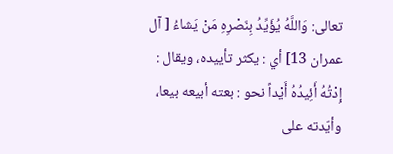تعالی: وَاللَّهُ يُؤَيِّدُ بِنَصْرِهِ مَنْ يَشاءُ [ آل عمران 13] أي : يكثر تأييده، ويقال : إِدْتُهُ أَئِيدُهُ أَيْداً نحو : بعته أبيعه بيعا، وأيّدته علی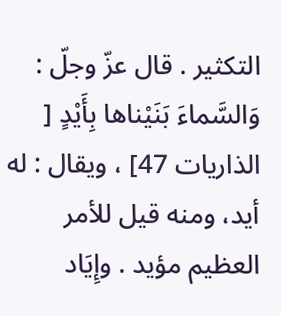التکثير . قال عزّ وجلّ : وَالسَّماءَ بَنَيْناها بِأَيْدٍ [ الذاریات 47] ، ويقال : له أيد، ومنه قيل للأمر العظیم مؤيد . وإِيَاد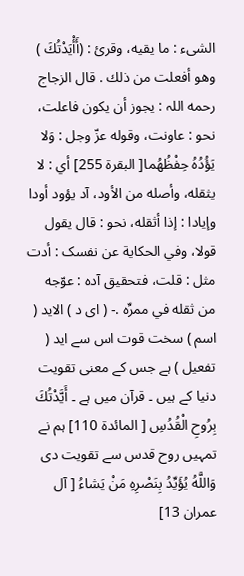الشیء : ما يقيه، وقرئ : (أَأْيَدْتُكَ ) وهو أفعلت من ذلك . قال الزجاج رحمه اللہ : يجوز أن يكون فاعلت، نحو : عاونت، وقوله عزّ وجل : وَلا يَؤُدُهُ حِفْظُهُما[ البقرة 255] أي : لا يثقله، وأصله من الأود، آد يؤود أودا وإيادا : إذا أثقله، نحو : قال يقول قولا، وفي الحکاية عن نفسک : أدت مثل : قلت، فتحقیق آده : عوّجه من ثقله في ممرِّه .- ( ای د ) الاید ( اسم ) سخت قوت اس سے اید ( تفعیل ) ہے جس کے معنی تقویت دنیا کے ہیں ۔ قرآن میں ہے ۔ أَيَّدْتُكَ بِرُوحِ الْقُدُسِ [ المائدة 110] ہم نے تمہیں روح قدس سے تقویت دی وَاللَّهُ يُؤَيِّدُ بِنَصْرِهِ مَنْ يَشاءُ [ آل عمران 13]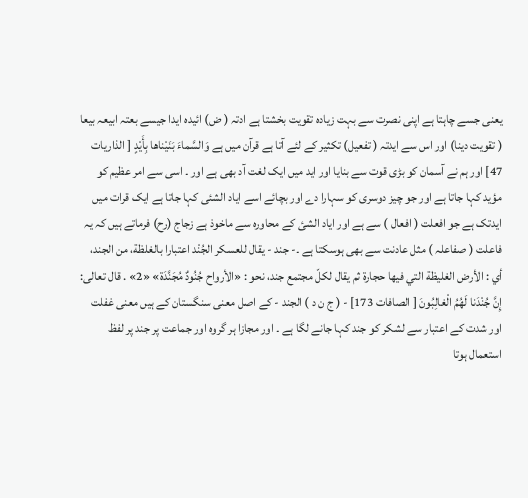یعنی جسے چاہتا ہے اپنی نصرت سے بہت زیادہ تقویت بخشتا ہے ادتہ ( ض) ائیدہ ایدا جیسے بعتہ ابیعہ بیعا ( تقویت دینا) اور اس سے ایدتہ ( تفعیل) تکثیر کے لئے آتا ہے قرآن میں ہے وَالسَّماءَ بَنَيْناها بِأَيْدٍ [ الذاریات 47] اور ہم نے آسمان کو بڑی قوت سے بنایا اور اید میں ایک لغت آد بھی ہے اور ۔ اسی سے امر عظیم کو مؤید کہا جاتا ہے اور جو چیز دوسری کو سہارا دے اور بچائے اسے ایاد الشئی کہا جاتا ہے ایک قرات میں ایدتک ہے جو افعلت ( افعال ) سے ہے اور ایاد الشئ کے محاورہ سے ماخوذ ہے زجاج (رح) فرماتے ہیں کہ یہ فاعلت ( صفاعلہ ) مثل عادنت سے بھی ہوسکتا ہے ۔- جند - يقال للعسکر الجُنْد اعتبارا بالغلظة، من الجند، أي : الأرض الغلیظة التي فيها حجارة ثم يقال لكلّ مجتمع جند، نحو : «الأرواح جُنُودٌ مُجَنَّدَة» «2» . قال تعالی: إِنَّ جُنْدَنا لَهُمُ الْغالِبُونَ [ الصافات 173] - ( ج ن د ) الجند - کے اصل معنی سنگستان کے ہیں معنی غفلت اور شدت کے اعتبار سے لشکر کو جند کہا جانے لگا ہے ۔ اور مجازا ہر گروہ اور جماعت پر جند پر لفظ استعمال ہوتا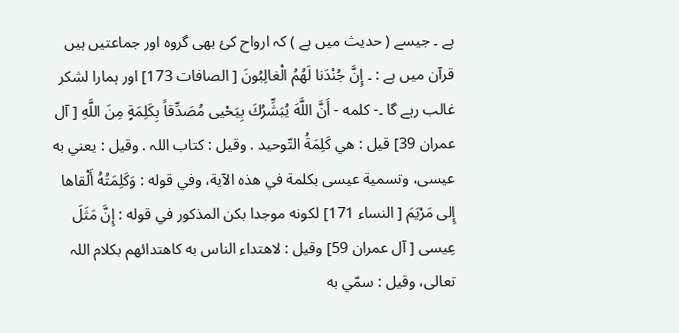ہے ۔ جیسے ( حدیث میں ہے ) کہ ارواح کئ بھی گروہ اور جماعتیں ہیں قرآن میں ہے : ۔ إِنَّ جُنْدَنا لَهُمُ الْغالِبُونَ [ الصافات 173] اور ہمارا لشکر غالب رہے گا ۔- كلمه - أَنَّ اللَّهَ يُبَشِّرُكَ بِيَحْيى مُصَدِّقاً بِكَلِمَةٍ مِنَ اللَّهِ [ آل عمران 39] قيل : هي كَلِمَةُ التّوحید . وقیل : کتاب اللہ . وقیل : يعني به عيسى، وتسمية عيسى بکلمة في هذه الآية، وفي قوله : وَكَلِمَتُهُ أَلْقاها إِلى مَرْيَمَ [ النساء 171] لکونه موجدا بکن المذکور في قوله : إِنَّ مَثَلَ عِيسى [ آل عمران 59] وقیل : لاهتداء الناس به كاهتدائهم بکلام اللہ تعالی، وقیل : سمّي به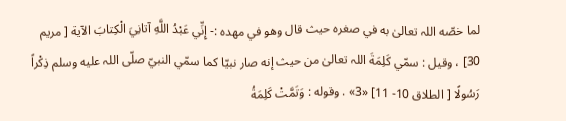لما خصّه اللہ تعالیٰ به في صغره حيث قال وهو في مهده :- إِنِّي عَبْدُ اللَّهِ آتانِيَ الْكِتابَ الآية [ مریم 30] ، وقیل : سمّي كَلِمَةَ اللہ تعالیٰ من حيث إنه صار نبيّا كما سمّي النبيّ صلّى اللہ عليه وسلم ذِكْراً رَسُولًا [ الطلاق 10- 11] «3» . وقوله : وَتَمَّتْ كَلِمَةُ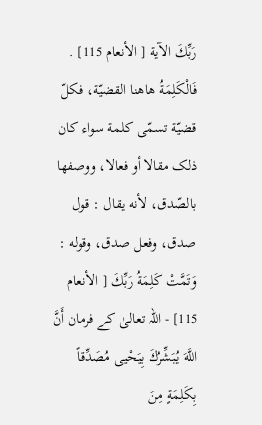رَبِّكَ الآية [ الأنعام 115] . فَالْكَلِمَةُ هاهنا القضيّة، فكلّ قضيّة تسمّى كلمة سواء کان ذلک مقالا أو فعالا، ووصفها بالصّدق، لأنه يقال : قول صدق، وفعل صدق، وقوله : وَتَمَّتْ كَلِمَةُ رَبِّكَ [ الأنعام 115] - اللہ تعالیٰ کے فرمان أَنَّ اللَّهَ يُبَشِّرُكَ بِيَحْيى مُصَدِّقاً بِكَلِمَةٍ مِنَ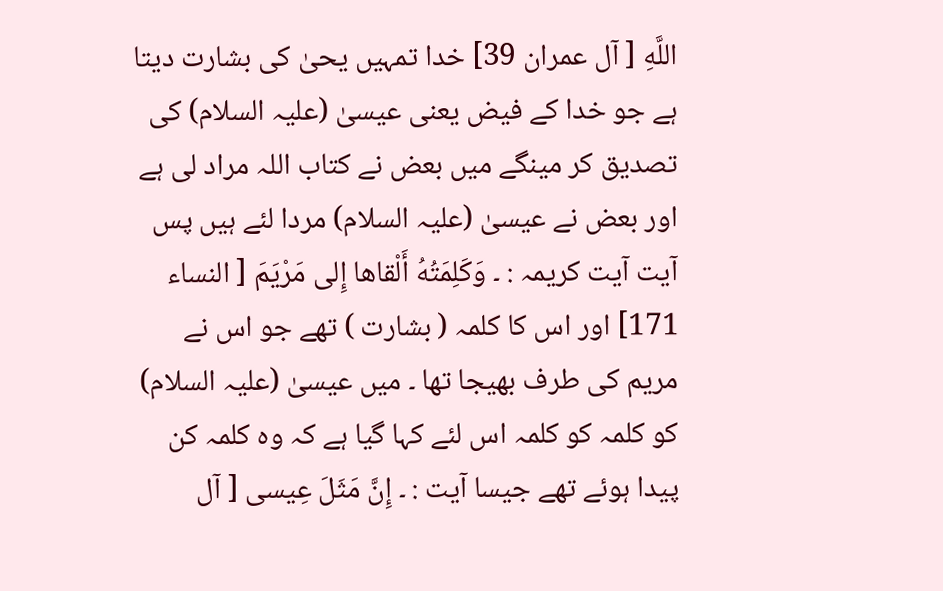اللَّهِ [ آل عمران 39] خدا تمہیں یحیٰ کی بشارت دیتا ہے جو خدا کے فیض یعنی عیسیٰ (علیہ السلام) کی تصدیق کر مینگے میں بعض نے کتاب اللہ مراد لی ہے اور بعض نے عیسیٰ (علیہ السلام) مردا لئے ہیں پس آیت آیت کریمہ : ۔ وَكَلِمَتُهُ أَلْقاها إِلى مَرْيَمَ [ النساء 171] اور اس کا کلمہ ( بشارت ) تھے جو اس نے مریم کی طرف بھیجا تھا ۔ میں عیسیٰ (علیہ السلام) کو کلمہ کو کلمہ اس لئے کہا گیا ہے کہ وہ کلمہ کن پیدا ہوئے تھے جیسا آیت : ۔ إِنَّ مَثَلَ عِيسى [ آل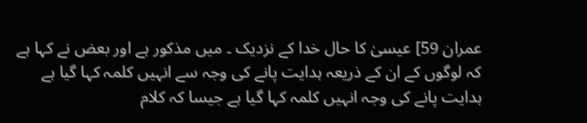عمران 59] عیسیٰ کا حال خدا کے نزدیک ۔ میں مذکور ہے اور بعض نے کہا ہے کہ لوگوں کے ان کے ذریعہ ہدایت پانے کی وجہ سے انہیں کلمہ کہا گیا ہے ہدایت پانے کی وجہ انہیں کلمہ کہا گیا ہے جیسا کہ کلام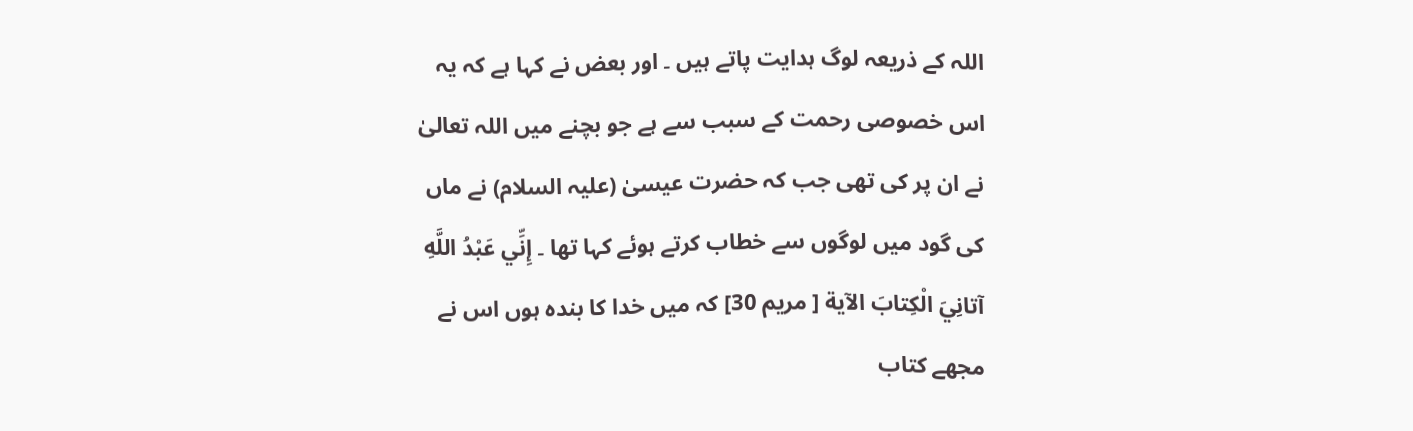اللہ کے ذریعہ لوگ ہدایت پاتے ہیں ۔ اور بعض نے کہا ہے کہ یہ اس خصوصی رحمت کے سبب سے ہے جو بچنے میں اللہ تعالیٰ نے ان پر کی تھی جب کہ حضرت عیسیٰ (علیہ السلام) نے ماں کی گود میں لوگوں سے خطاب کرتے ہوئے کہا تھا ۔ إِنِّي عَبْدُ اللَّهِ آتانِيَ الْكِتابَ الآية [ مریم 30] کہ میں خدا کا بندہ ہوں اس نے مجھے کتاب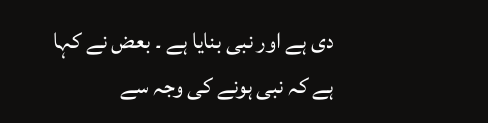دی ہے اور نبی بنایا ہے ۔ بعض نے کہا ہے کہ نبی ہونے کی وجہ سے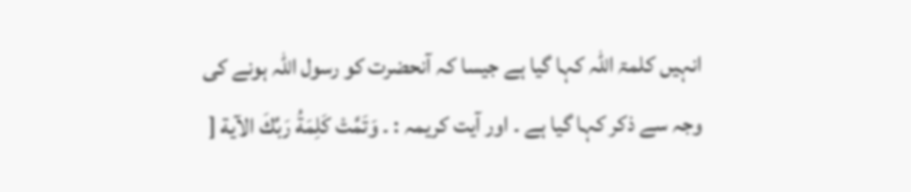انہیں کلمۃ اللہ کہا گیا ہے جیسا کہ آنحضرت کو رسول اللہ ہونے کی وجہ سے ذکر کہا گیا ہے ۔ اور آیت کریمہ : ۔ وَتَمَّتْ كَلِمَةُ رَبِّكَ الآية [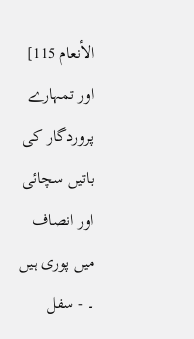الأنعام 115] اور تمہارے پروردگار کی باتیں سچائی اور انصاف میں پوری ہیں ۔ - سفل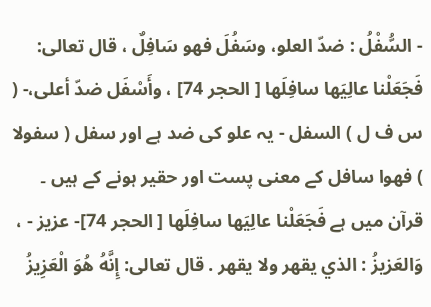- السُّفْلُ : ضدّ العلو، وسَفُلَ فهو سَافِلٌ ، قال تعالی: فَجَعَلْنا عالِيَها سافِلَها [ الحجر 74] ، وأَسْفَل ضدّ أعلی،- ( س ف ل ) السفل - یہ علو کی ضد ہے اور سفل ( سفولا ) فھوا سافل کے معنی پست اور حقیر ہونے کے ہیں ۔ قرآن میں ہے فَجَعَلْنا عالِيَها سافِلَها [ الحجر 74]- عزیز - ، وَالعَزيزُ : الذي يقهر ولا يقهر . قال تعالی: إِنَّهُ هُوَ الْعَزِيزُ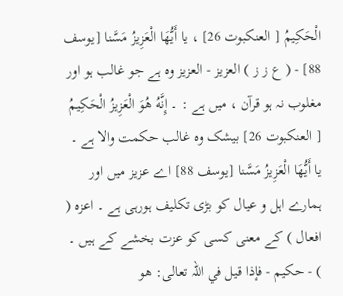الْحَكِيمُ [ العنکبوت 26] ، يا أَيُّهَا الْعَزِيزُ مَسَّنا [يوسف 88] - ( ع ز ز ) العزیز - العزیز وہ ہے جو غالب ہو اور مغلوب نہ ہو قرآن ، میں ہے : ۔ إِنَّهُ هُوَ الْعَزِيزُ الْحَكِيمُ [ العنکبوت 26] بیشک وہ غالب حکمت والا ہے ۔ يا أَيُّهَا الْعَزِيزُ مَسَّنا [يوسف 88] اے عزیز میں اور ہمارے اہل و عیال کو بڑی تکلیف ہورہی ہے ۔ اعزہ ( افعال ) کے معنی کسی کو عزت بخشے کے ہیں ۔ ) - حكيم - فإذا قيل في اللہ تعالی: هو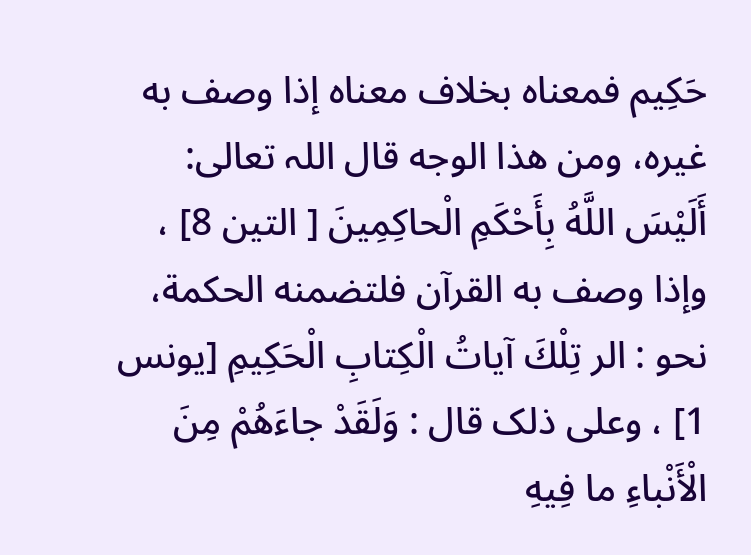حَكِيم فمعناه بخلاف معناه إذا وصف به غيره، ومن هذا الوجه قال اللہ تعالی: أَلَيْسَ اللَّهُ بِأَحْكَمِ الْحاكِمِينَ [ التین 8] ، وإذا وصف به القرآن فلتضمنه الحکمة، نحو : الر تِلْكَ آياتُ الْكِتابِ الْحَكِيمِ [يونس 1] ، وعلی ذلک قال : وَلَقَدْ جاءَهُمْ مِنَ الْأَنْباءِ ما فِيهِ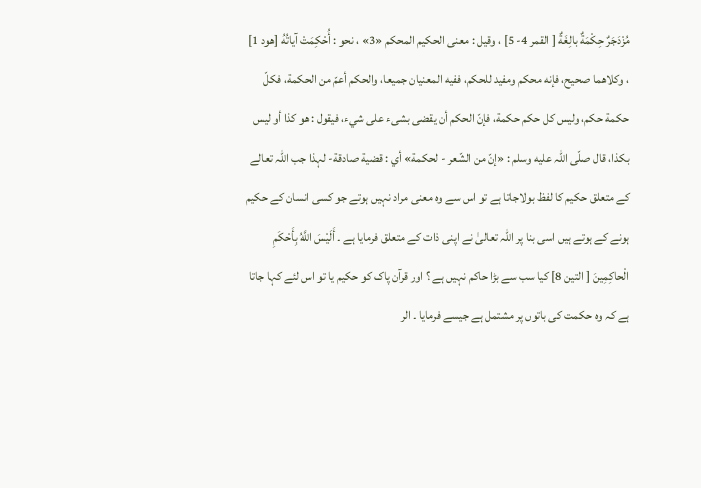مُزْدَجَرٌ حِكْمَةٌ بالِغَةٌ [ القمر 4- 5] ، وقیل : معنی الحکيم المحکم «3» ، نحو : أُحْكِمَتْ آياتُهُ [هود 1] ، وکلاهما صحیح، فإنه محکم ومفید للحکم، ففيه المعنیان جمیعا، والحکم أعمّ من الحکمة، فكلّ حكمة حكم، ولیس کل حکم حكمة، فإنّ الحکم أن يقضی بشیء علی شيء، فيقول : هو كذا أو ليس بکذا، قال صلّى اللہ عليه وسلم : «إنّ من الشّعر - لحكمة» أي : قضية صادقة- لہذا جب اللہ تعالے کے متعلق حکیم کا لفظ بولاجاتا ہے تو اس سے وہ معنی مراد نہیں ہوتے جو کسی انسان کے حکیم ہونے کے ہوتے ہیں اسی بنا پر اللہ تعالیٰ نے اپنی ذات کے متعلق فرمایا ہے ۔ أَلَيْسَ اللَّهُ بِأَحْكَمِ الْحاكِمِينَ [ التین 8] کیا سب سے بڑا حاکم نہیں ہے ؟ اور قرآن پاک کو حکیم یا تو اس لئے کہا جاتا ہے کہ وہ حکمت کی باتوں پر مشتمل ہے جیسے فرمایا ۔ الر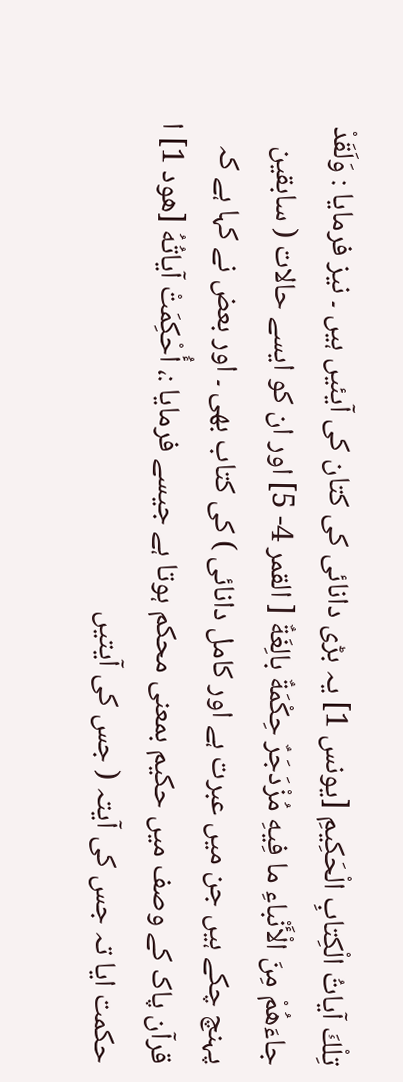تِلْكَ آياتُ الْكِتابِ الْحَكِيمِ [يونس 1] یہ بڑی دانائی کی کتان کی آیئیں ہیں ۔ نیز فرمایا : وَلَقَدْ جاءَهُمْ مِنَ الْأَنْباءِ ما فِيهِ مُزْدَجَرٌ حِكْمَةٌ بالِغَةٌ [ القمر 4- 5] اور ان کو ایسے حالات ( سابقین پہنچ چکے ہیں جن میں عبرت ہے اور کامل دانائی ) کی کتاب بھی ۔ اور بعض نے کہا ہے کہ قرآن پاک کے وصف میں حکیم بمعنی محکم ہوتا ہے جیسے فرمایا :، أُحْكِمَتْ آياتُهُ [هود 1] ا حکمت ایا تہ جس کی آیتہ ( جس کی آیتیں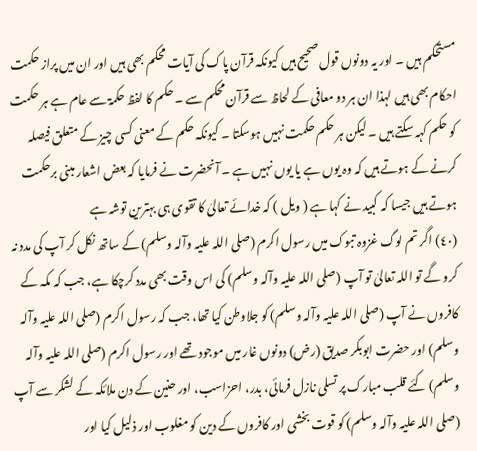مستحکم ہیں ۔ اور یہ دونوں قول صحیح ہیں کیونکہ قرآن پاک کی آیات محکم بھی ہیں اور ان میں پراز حکمت احکام بھی ہیں لہذا ان ہر دو معافی کے لحاظ سے قرآن محکم سے ۔ حکم کا لفظ حکمۃ سے عام ہے ہر حکمت کو حکم کہہ سکتے ہیں ۔ لیکن ہر حکم حکمت نہیں ہوسکتا ۔ کیونکہ حکم کے معنی کسی چیز کے متعلق فیصلہ کرنے کے ہوتے ہیں کہ وہ یوں ہے یا یوں نہیں ہے ۔ آنحضرت نے فرمایا کہ بعض اشعار مبنی برحکمت ہوتے ہیں جیسا کہ کبید نے کہا ہے ( ویل ) کہ خدائے تعالیٰ کا تقوی ہی بہترین توشہ ہے
(٤٠) اگر تم لوگ غزوہ تبوک میں رسول اکرم (صلی اللہ علیہ وآلہ وسلم) کے ساتھ نکل کر آپ کی مدد نہ کرو گے تو اللہ تعالیٰ تو آپ (صلی اللہ علیہ وآلہ وسلم) کی اس وقت بھی مدد کرچکا ہے، جب کہ مکہ کے کافروں نے آپ (صلی اللہ علیہ وآلہ وسلم) کو جلاوطن کیا تھا، جب کہ رسول اکرم (صلی اللہ علیہ وآلہ وسلم) اور حضرت ابوبکر صدیق (رض) دونوں غار میں موجود تھے اور رسول اکرم (صلی اللہ علیہ وآلہ وسلم) کئے قلب مبارک پر تسلی نازل فرمائی، بدر، احزاسب، اور حنین کے دن ملائکہ کے لشکر سے آپ (صلی اللہ علیہ وآلہ وسلم) کو قوت بخشی اور کافروں کے دین کو مغلوب اور ذلیل کیا اور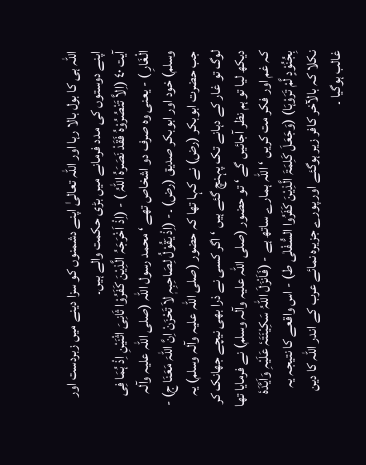اللہ ہی کا بول بالا رہا اور اللہ تعالیٰ اپنے دشمنوں کو سزا دینے میں زبردست اور اپنے دوستوں کی مدد فرمانے میں بڑی حکمت والے ہیں۔
آیت ٤٠ (اِلاَّ تَنْصُرُوْہُ فَقَدْ نَصَرَہُ اللّٰہُ ) - (اِذْ اَخْرَجَہُ الَّذِیْنَ کَفَرُوْا ثَانِیَ اثْنَیْنِ اِذْ ہُمَا فِی الْغَارِ ) - یعنی وہ صرف دو اشخاص تھے ‘ محمد رسول اللہ (صلی اللہ علیہ وآلہ وسلم) خود اور ابوبکر صدیق (رض) ۔- (اِذْ یَقُوْلُ لِصَاحِبِہٖ لاَ تَحْزَنْ اِنَّ اللّٰہَ مَعَنَا ج) - جب حضرت ابوبکر (رض) نے کہا تھا کہ حضور (صلی اللہ علیہ وآلہ وسلم) یہ لوگ تو غار کے دہانے تک پہنچ گئے ہیں ‘ اگر کسی نے ذرا بھی نیچے جھانک کر دیکھ لیا تو ہم نظر آجائیں گے ‘ تو حضور (صلی اللہ علیہ وآلہ وسلم) نے فرمایا تھا کہ غم اور فکر مت کریں ‘ اللہ ہمارے ساتھ ہے - (فَاَنْزَلَ اللّٰہُ سَکِیْنَتَہٗ عَلَیْہِ وَاَیَّدَہٗ بِجُنُوْدٍ لَّمْ تَرَوْہَا) (وَجَعَلَ کَلِمَۃَ الَّذِیْنَ کَفَرُوا السُّفْلٰی ط) - اس واقعے کا نتیجہ یہ نکلا کہ بالآخر کافر زیر ہوگئے اور پورے جزیرہ نمائے عرب کے اندر اللہ کا دین غالب ہوگیا ۔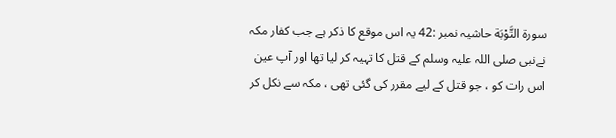سورة التَّوْبَة حاشیہ نمبر :42 یہ اس موقع کا ذکر ہے جب کفار مکہ نےنبی صلی اللہ علیہ وسلم کے قتل کا تہیہ کر لیا تھا اور آپ عین اس رات کو ، جو قتل کے لیے مقرر کی گئی تھی ، مکہ سے نکل کر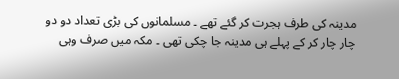مدینہ کی طرف ہجرت کر گئے تھے ۔ مسلمانوں کی بڑی تعداد دو دو چار چار کر کے پہلے ہی مدینہ جا چکی تھی ۔ مکہ میں صرف وہی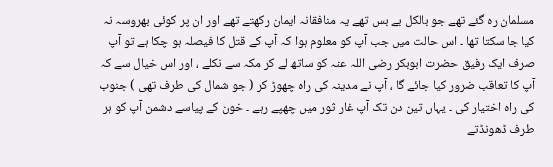مسلمان رہ گئے تھے جو بالکل بے بس تھے یہ منافقانہ ایمان رکھتے تھے اور ان پر کوئی بھروسہ نہ کیا جا سکتا تھا ۔ اس حالت میں جب آپ کو معلوم ہوا کہ آپ کے قتل کا فیصلہ ہو چکا ہے تو آپ صرف ایک رفیق حضرت ابوبکر رضی اللہ عنہ کو ساتھ لے کر مکہ سے نکلے ، اور اس خیال سے کہ آپ کا تعاقب ضرور کیا جائے گا ، آپ نے مدینہ کی راہ چھوڑ کر ( جو شمال کی طرف تھی ) جنوب کی راہ اختیار کی ۔ یہاں تین دن تک آپ غار ثور میں چھپے رہے ۔ خون کے پیاسے دشمن آپ کو ہر طرف ڈھونڈتے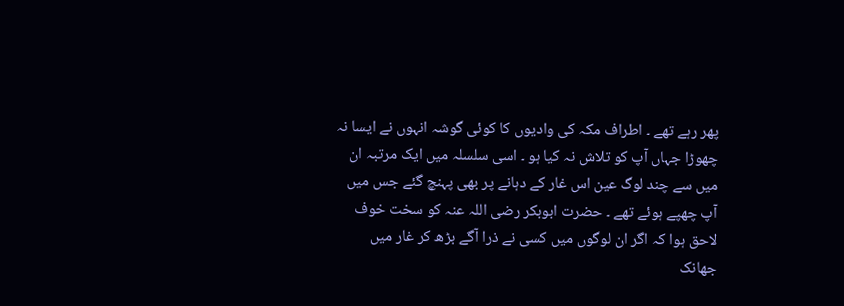پھر رہے تھے ۔ اطراف مکہ کی وادیوں کا کوئی گوشہ انہوں نے ایسا نہ چھوڑا جہاں آپ کو تلاش نہ کیا ہو ۔ اسی سلسلہ میں ایک مرتبہ ان میں سے چند لوگ عین اس غار کے دہانے پر بھی پہنچ گئے جس میں آپ چھپے ہوئے تھے ۔ حضرت ابوبکر رضی اللہ عنہ کو سخت خوف لاحق ہوا کہ اگر ان لوگوں میں کسی نے ذرا آگے بڑھ کر غار میں جھانک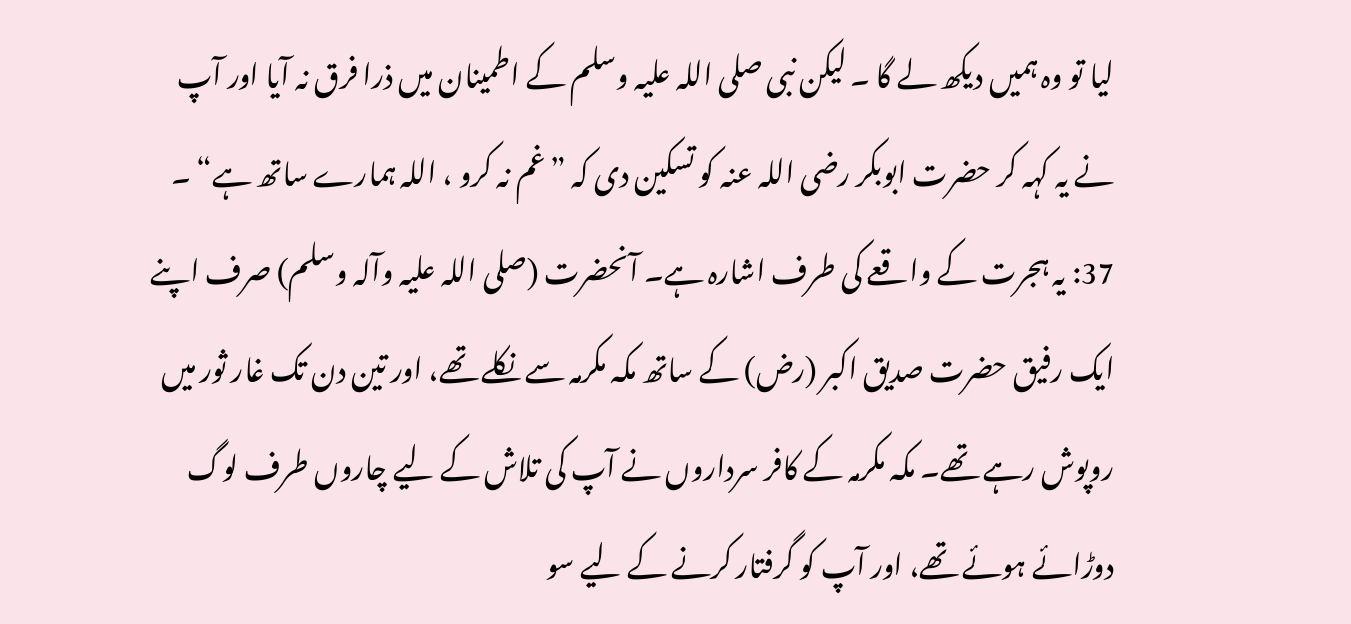لیا تو وہ ہمیں دیکھ لے گا ۔ لیکن نبی صلی اللہ علیہ وسلم کے اطمینان میں ذرا فرق نہ آیا اور آپ نے یہ کہہ کر حضرت ابوبکر رضی اللہ عنہ کو تسکین دی کہ ”غم نہ کرو ، اللہ ہمارے ساتھ ہے“ ۔
37: یہ ہجرت کے واقعے کی طرف اشارہ ہے۔ آنحضرت (صلی اللہ علیہ وآلہ وسلم) صرف اپنے ایک رفیق حضرت صدیق اکبر (رض) کے ساتھ مکہ مکرمہ سے نکلے تھے، اور تین دن تک غار ثور میں روپوش رہے تھے۔ مکہ مکرمہ کے کافر سرداروں نے آپ کی تلاش کے لیے چاروں طرف لوگ دوڑائے ہوئے تھے، اور آپ کو گرفتار کرنے کے لیے سو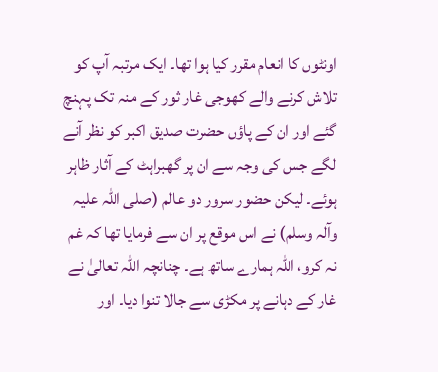اونٹوں کا انعام مقرر کیا ہوا تھا۔ ایک مرتبہ آپ کو تلاش کرنے والے کھوجی غار ثور کے منہ تک پہنچ گئے اور ان کے پاؤں حضرت صدیق اکبر کو نظر آنے لگے جس کی وجہ سے ان پر گھبراہٹ کے آثار ظاہر ہوئے۔ لیکن حضور سرور دو عالم (صلی اللہ علیہ وآلہ وسلم) نے اس موقع پر ان سے فرمایا تھا کہ غم نہ کرو، اللہ ہمارے ساتھ ہے۔ چنانچہ اللہ تعالیٰ نے غار کے دہانے پر مکڑی سے جالا تنوا دیا۔ اور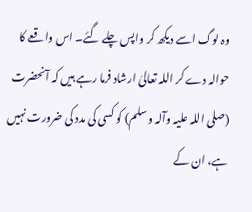وہ لوگ اسے دیکھ کر واپس چلے گئے۔ اس واقعے کا حوالہ دے کر اللہ تعالیٰ ارشاد فرما رہے ہیں کہ آنحضرت (صلی اللہ علیہ وآلہ وسلم) کو کسی کی مدد کی ضرورت نہیں ہے، ان کے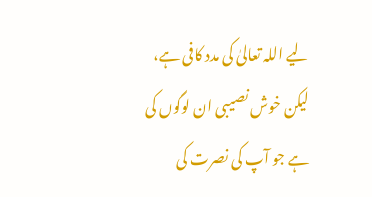لیے اللہ تعالیٰ کی مدد کافی ہے، لیکن خوش نصیبی ان لوگوں کی ہے جو آپ کی نصرت کی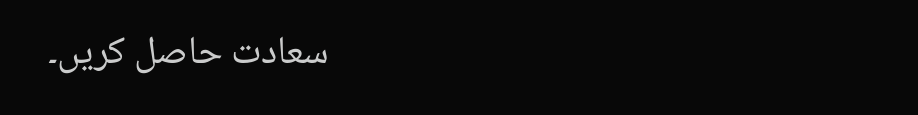سعادت حاصل کریں۔